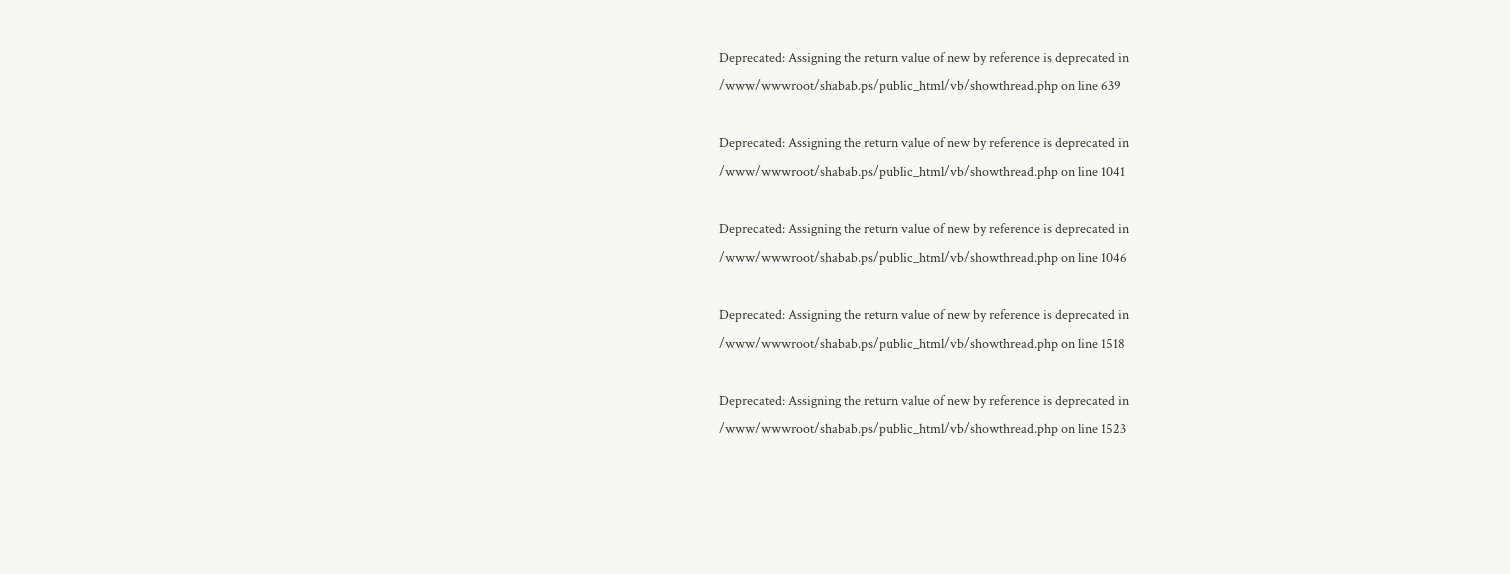Deprecated: Assigning the return value of new by reference is deprecated in /www/wwwroot/shabab.ps/public_html/vb/showthread.php on line 639

Deprecated: Assigning the return value of new by reference is deprecated in /www/wwwroot/shabab.ps/public_html/vb/showthread.php on line 1041

Deprecated: Assigning the return value of new by reference is deprecated in /www/wwwroot/shabab.ps/public_html/vb/showthread.php on line 1046

Deprecated: Assigning the return value of new by reference is deprecated in /www/wwwroot/shabab.ps/public_html/vb/showthread.php on line 1518

Deprecated: Assigning the return value of new by reference is deprecated in /www/wwwroot/shabab.ps/public_html/vb/showthread.php on line 1523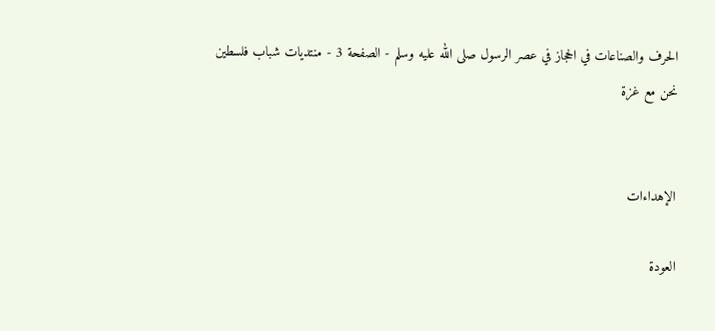الحرف والصناعات في الحجاز في عصر الرسول صلى الله عليه وسلم - الصفحة 3 - منتديات شباب فلسطين
نحن مع غزة


الإهداءات

العودة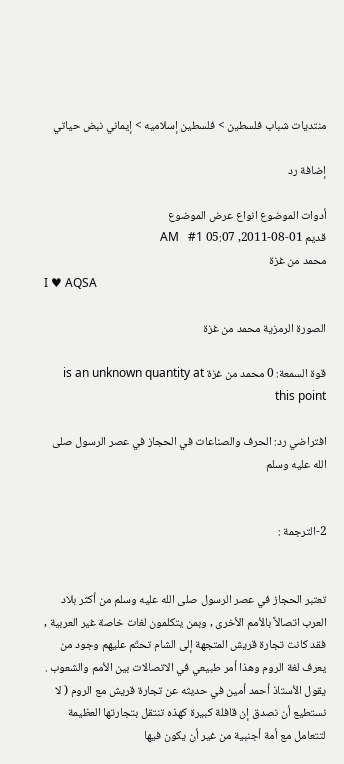منتديات شباب فلسطين > فلسطين إسلاميه > إيماني نبض حياتي

إضافة رد

أدوات الموضوع انواع عرض الموضوع
قديم 01-08-2011, 05:07 AM   #1
محمد من غزة
I ♥ AQSA

الصورة الرمزية محمد من غزة

قوة السمعة: 0 محمد من غزة is an unknown quantity at this point

افتراضي رد: الحرف والصناعات في الحجاز في عصر الرسول صلى الله عليه وسلم


2-الترجمة :


تعتبر الحجاز في عصر الرسول صلى الله عليه وسلم من أكثر بلاد العرب اتصالاً بالأمم الأخرى , وبمن يتكلمون لغات خاصة غير العربية , فقد كانت تجارة قريش المتجهة إلى الشام تحتّم عليهم وجود من يعرف لغة الروم وهذا أمر طبيعي في الاتصالات بين الأمم والشعوب .
يقول الأستاذ أحمد أمين في حديثه عن تجارة قريش مع الروم ( لا نستطيع أن نصدق إن قافلة كبيرة كهذه تنتقل بتجارتها العظيمة لتتعامل مع أمة أجنبية من غير أن يكون فيها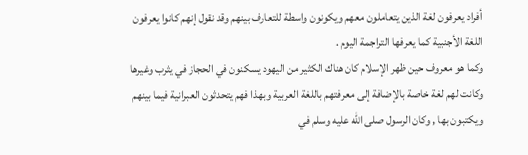أفراد يعرفون لغة الذين يتعاملون معهم ويكونون واسطة للتعارف بينهم وقد نقول إنهم كانوا يعرفون اللغة الأجنبية كما يعرفها التراجمة اليوم .
وكما هو معروف حين ظهر الإسلام كان هناك الكثير من اليهود يسكنون في الحجاز في يثرب وغيرها وكانت لهم لغة خاصة بالإضافة إلى معرفتهم باللغة العربية وبهذا فهم يتحدثون العبرانية فيما بينهم ويكتبون بها , وكان الرسول صلى الله عليه وسلم في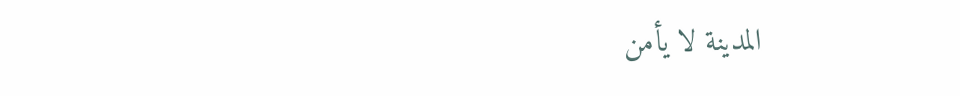المدينة لا يأمن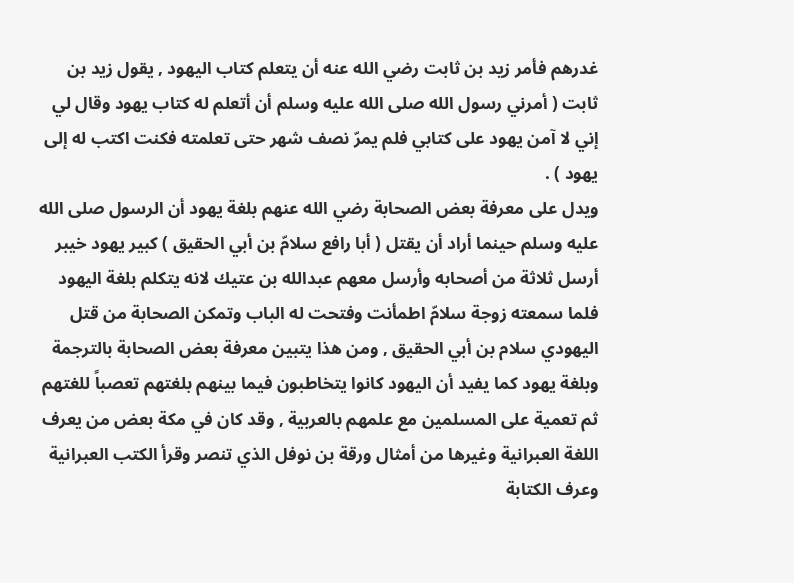غدرهم فأمر زيد بن ثابت رضي الله عنه أن يتعلم كتاب اليهود , يقول زيد بن ثابت ( أمرني رسول الله صلى الله عليه وسلم أن أتعلم له كتاب يهود وقال لي إني لا آمن يهود على كتابي فلم يمرّ نصف شهر حتى تعلمته فكنت اكتب له إلى يهود ) .
ويدل على معرفة بعض الصحابة رضي الله عنهم بلغة يهود أن الرسول صلى الله عليه وسلم حينما أراد أن يقتل ( أبا رافع سلامّ بن أبي الحقيق ) كبير يهود خيبر أرسل ثلاثة من أصحابه وأرسل معهم عبدالله بن عتيك لانه يتكلم بلغة اليهود فلما سمعته زوجة سلامّ اطمأنت وفتحت له الباب وتمكن الصحابة من قتل اليهودي سلام بن أبي الحقيق , ومن هذا يتبين معرفة بعض الصحابة بالترجمة وبلغة يهود كما يفيد أن اليهود كانوا يتخاطبون فيما بينهم بلغتهم تعصباً للغتهم ثم تعمية على المسلمين مع علمهم بالعربية , وقد كان في مكة بعض من يعرف اللغة العبرانية وغيرها من أمثال ورقة بن نوفل الذي تنصر وقرأ الكتب العبرانية وعرف الكتابة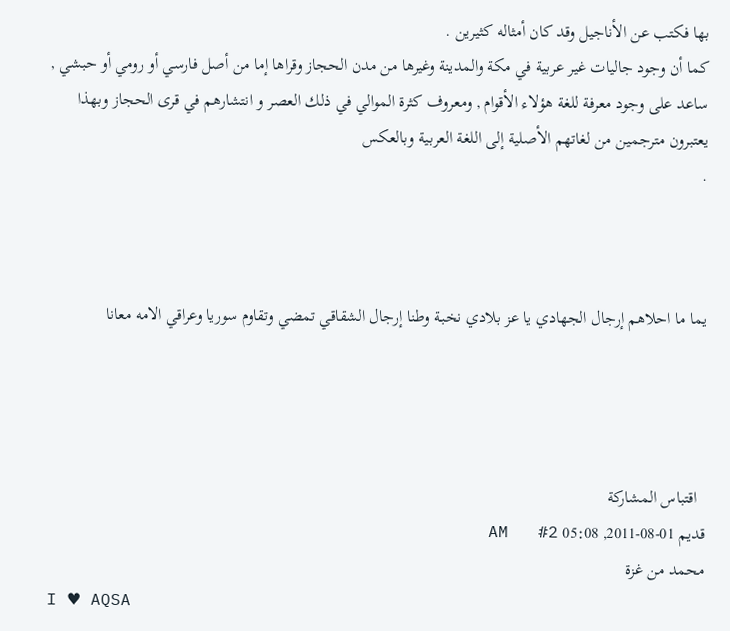بها فكتب عن الأناجيل وقد كان أمثاله كثيرين .
كما أن وجود جاليات غير عربية في مكة والمدينة وغيرها من مدن الحجاز وقراها إما من أصل فارسي أو رومي أو حبشي , ساعد على وجود معرفة للغة هؤلاء الأقوام , ومعروف كثرة الموالي في ذلك العصر و انتشارهم في قرى الحجاز وبهذا يعتبرون مترجمين من لغاتهم الأصلية إلى اللغة العربية وبالعكس
.



يما ما احلاهم إرجال الجهادي يا عز بلادي نخبـة وطنا إرجال الشقاقي تمضي وتقاوم سوريا وعراقي الامه معانا




  اقتباس المشاركة
قديم 01-08-2011, 05:08 AM   #2
محمد من غزة
I ♥ AQSA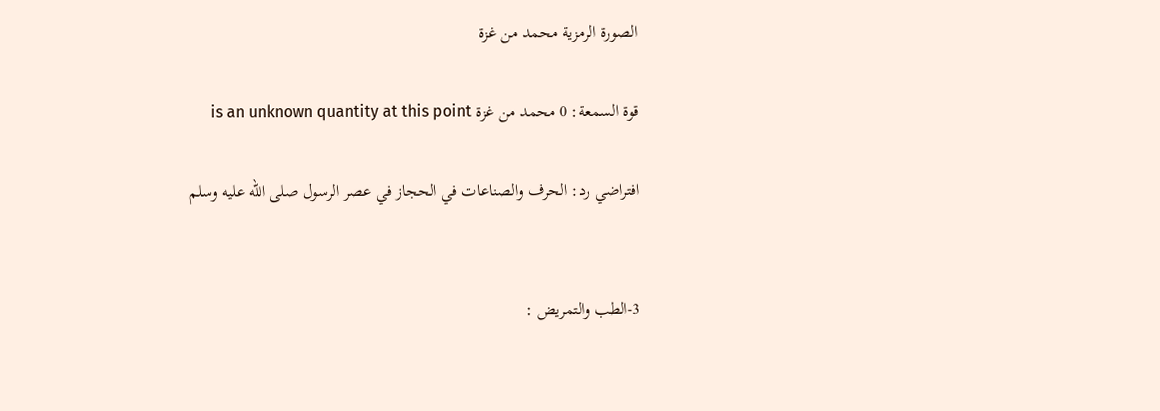الصورة الرمزية محمد من غزة

قوة السمعة: 0 محمد من غزة is an unknown quantity at this point

افتراضي رد: الحرف والصناعات في الحجاز في عصر الرسول صلى الله عليه وسلم


3-الطب والتمريض :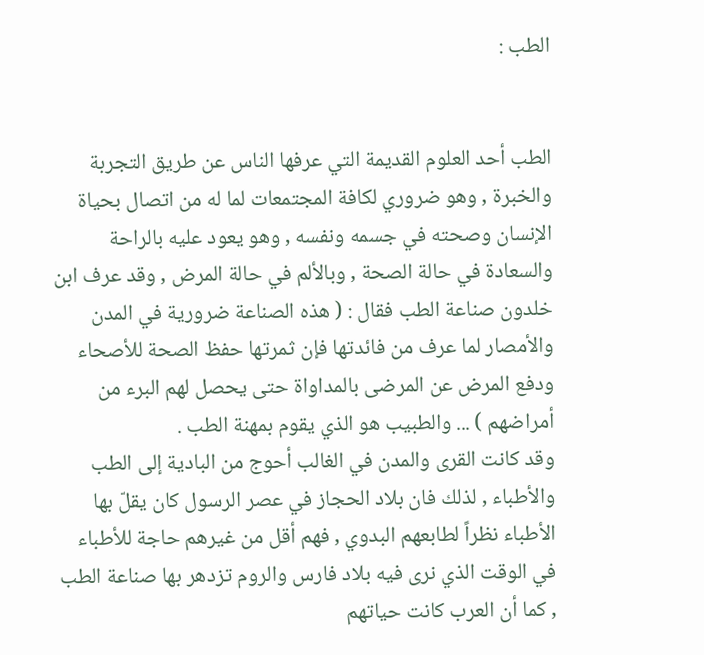الطب :


الطب أحد العلوم القديمة التي عرفها الناس عن طريق التجربة والخبرة , وهو ضروري لكافة المجتمعات لما له من اتصال بحياة الإنسان وصحته في جسمه ونفسه , وهو يعود عليه بالراحة والسعادة في حالة الصحة , وبالألم في حالة المرض , وقد عرف ابن خلدون صناعة الطب فقال : ( هذه الصناعة ضرورية في المدن والأمصار لما عرف من فائدتها فإن ثمرتها حفظ الصحة للأصحاء ودفع المرض عن المرضى بالمداواة حتى يحصل لهم البرء من أمراضهم ) ... والطبيب هو الذي يقوم بمهنة الطب .
وقد كانت القرى والمدن في الغالب أحوج من البادية إلى الطب والأطباء , لذلك فان بلاد الحجاز في عصر الرسول كان يقلّ بها الأطباء نظراً لطابعهم البدوي , فهم أقل من غيرهم حاجة للأطباء في الوقت الذي نرى فيه بلاد فارس والروم تزدهر بها صناعة الطب , كما أن العرب كانت حياتهم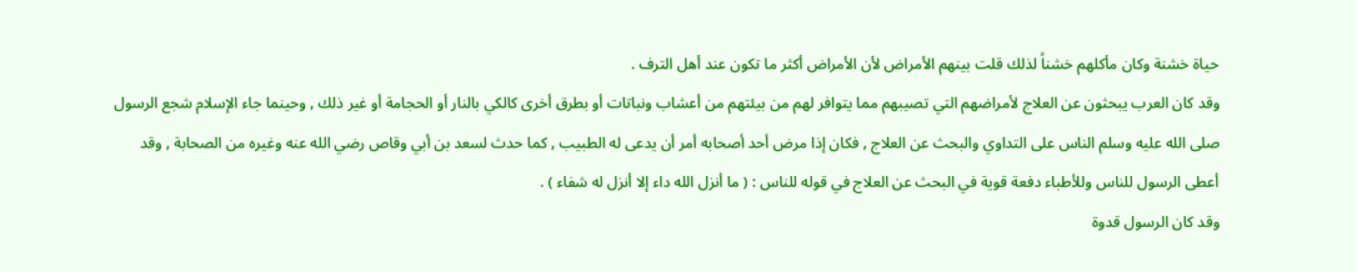حياة خشنة وكان مأكلهم خشناً لذلك قلت بينهم الأمراض لأن الأمراض أكثر ما تكون عند أهل الترف .
وقد كان العرب يبحثون عن العلاج لأمراضهم التي تصيبهم مما يتوافر لهم من بيئتهم من أعشاب ونباتات أو بطرق أخرى كالكي بالنار أو الحجامة أو غير ذلك , وحينما جاء الإسلام شجع الرسول صلى الله عليه وسلم الناس على التداوي والبحث عن العلاج , فكان إذا مرض أحد أصحابه أمر أن يدعى له الطبيب , كما حدث لسعد بن أبي وقاص رضي الله عنه وغيره من الصحابة , وقد أعطى الرسول للناس وللأطباء دفعة قوية في البحث عن العلاج في قوله للناس : ( ما أنزل الله داء إلا أنزل له شفاء ) .
وقد كان الرسول قدوة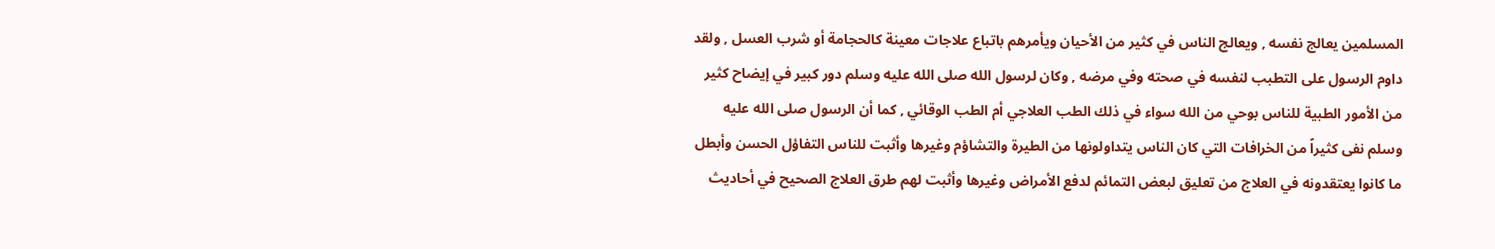المسلمين يعالج نفسه , ويعالج الناس في كثير من الأحيان ويأمرهم باتباع علاجات معينة كالحجامة أو شرب العسل , ولقد داوم الرسول على التطبب لنفسه في صحته وفي مرضه , وكان لرسول الله صلى الله عليه وسلم دور كبير في إيضاح كثير من الأمور الطبية للناس بوحي من الله سواء في ذلك الطب العلاجي أم الطب الوقائي , كما أن الرسول صلى الله عليه وسلم نفى كثيراً من الخرافات التي كان الناس يتداولونها من الطيرة والتشاؤم وغيرها وأثبت للناس التفاؤل الحسن وأبطل ما كانوا يعتقدونه في العلاج من تعليق لبعض التمائم لدفع الأمراض وغيرها وأثبت لهم طرق العلاج الصحيح في أحاديث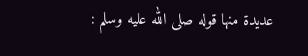عديدة منها قوله صلى الله عليه وسلم :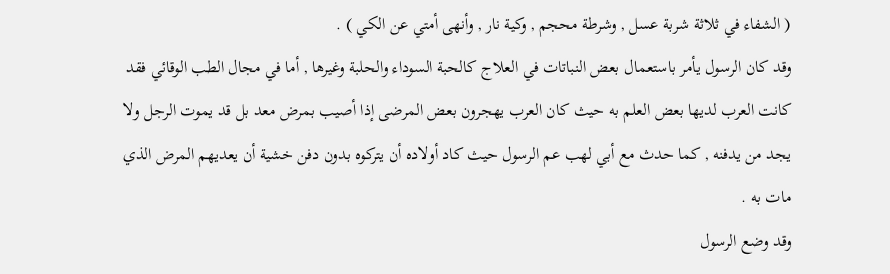( الشفاء في ثلاثة شربة عسل , وشرطة محجم , وكية نار , وأنهى أمتي عن الكي ) .
وقد كان الرسول يأمر باستعمال بعض النباتات في العلاج كالحبة السوداء والحلبة وغيرها , أما في مجال الطب الوقائي فقد كانت العرب لديها بعض العلم به حيث كان العرب يهجرون بعض المرضى إذا أصيب بمرض معد بل قد يموت الرجل ولا يجد من يدفنه , كما حدث مع أبي لهب عم الرسول حيث كاد أولاده أن يتركوه بدون دفن خشية أن يعديهم المرض الذي مات به .
وقد وضع الرسول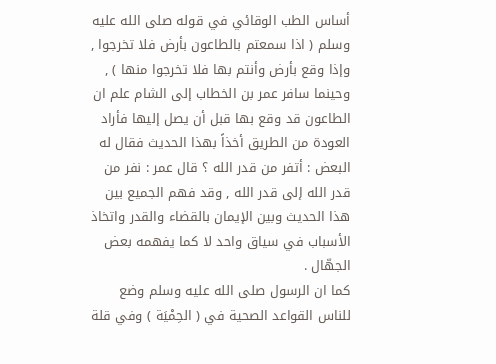أساس الطب الوقائي في قوله صلى الله عليه وسلم ( اذا سمعتم بالطاعون بأرض فلا تخرجوا , وإذا وقع بأرض وأنتم بها فلا تخرجوا منها ) , وحينما سافر عمر بن الخطاب إلى الشام علم ان الطاعون قد وقع بها قبل أن يصل إليها فأراد العودة من الطريق أخذاً بهذا الحديث فقال له البعض : أتفر من قدر الله ؟ قال عمر : نفر من قدر الله إلى قدر الله , وقد فهم الجميع بين هذا الحديث وبين الإيمان بالقضاء والقدر واتخاذ الأسباب في سياق واحد لا كما يفهمه بعض الجهّال .
كما ان الرسول صلى الله عليه وسلم وضع للناس القواعد الصحية في ( الحِمْيَة ) وفي قلة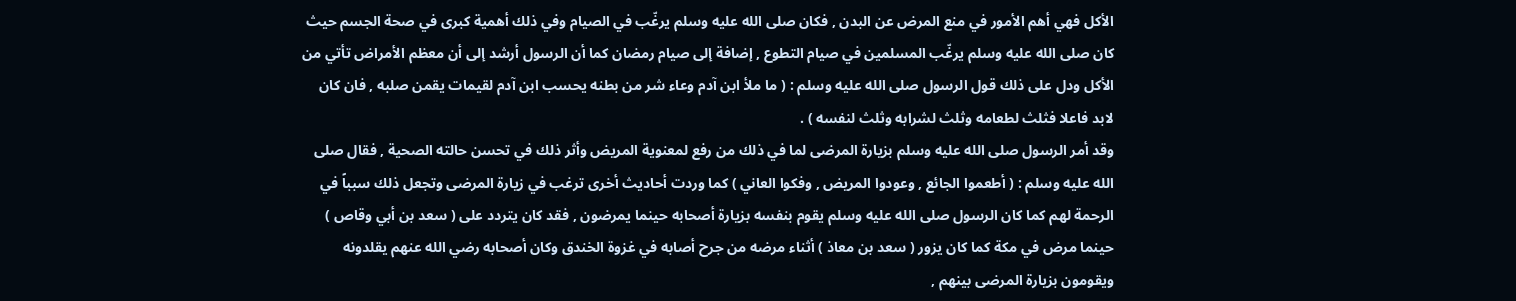الأكل فهي أهم الأمور في منع المرض عن البدن , فكان صلى الله عليه وسلم يرغّب في الصيام وفي ذلك أهمية كبرى في صحة الجسم حيث كان صلى الله عليه وسلم يرغّب المسلمين في صيام التطوع , إضافة إلى صيام رمضان كما أن الرسول أرشد إلى أن معظم الأمراض تأتي من الأكل ودل على ذلك قول الرسول صلى الله عليه وسلم : ( ما ملأ ابن آدم وعاء شر من بطنه يحسب ابن آدم لقيمات يقمن صلبه , فان كان لابد فاعلا فثلث لطعامه وثلث لشرابه وثلث لنفسه ) .
وقد أمر الرسول صلى الله عليه وسلم بزيارة المرضى لما في ذلك من رفع لمعنوية المريض وأثر ذلك في تحسن حالته الصحية , فقال صلى الله عليه وسلم : ( أطعموا الجائع , وعودوا المريض , وفكوا العاني ) كما وردت أحاديث أخرى ترغب في زيارة المرضى وتجعل ذلك سبباً في الرحمة لهم كما كان الرسول صلى الله عليه وسلم يقوم بنفسه بزيارة أصحابه حينما يمرضون , فقد كان يتردد على ( سعد بن أبي وقاص ) حينما مرض في مكة كما كان يزور ( سعد بن معاذ ) أثناء مرضه من جرح أصابه في غزوة الخندق وكان أصحابه رضي الله عنهم يقلدونه ويقومون بزيارة المرضى بينهم ,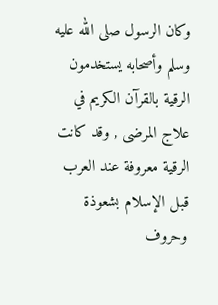وكان الرسول صلى الله عليه وسلم وأصحابه يستخدمون الرقية بالقرآن الكريم في علاج المرضى , وقد كانت الرقية معروفة عند العرب قبل الإسلام بشعوذة وحروف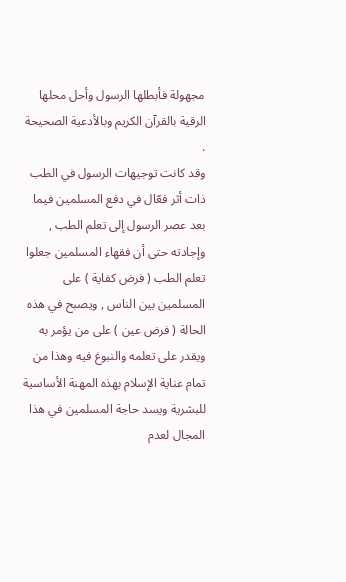مجهولة فأبطلها الرسول وأحل محلها الرقية بالقرآن الكريم وبالأدعية الصحيحة .
وقد كانت توجيهات الرسول في الطب ذات أثر فعّال في دفع المسلمين فيما بعد عصر الرسول إلى تعلم الطب , وإجادته حتى أن فقهاء المسلمين جعلوا تعلم الطب ( فرض كفاية ) على المسلمين بين الناس , ويصبح في هذه الحالة ( فرض عين ) على من يؤمر به ويقدر على تعلمه والنبوغ فيه وهذا من تمام عناية الإسلام بهذه المهنة الأساسية للبشرية ويسد حاجة المسلمين في هذا المجال لعدم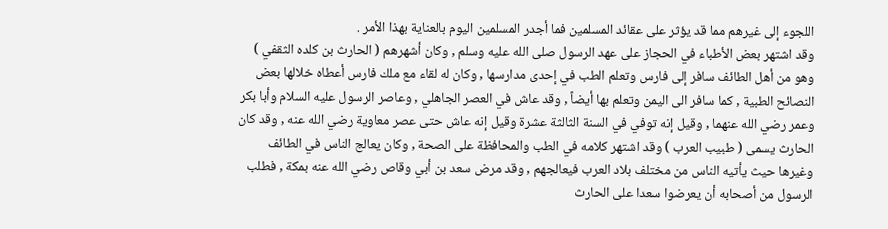اللجوء إلى غيرهم مما قد يؤثر على عقائد المسلمين فما أجدر المسلمين اليوم بالعناية بهذا الأمر .
وقد اشتهر بعض الأطباء في الحجاز على عهد الرسول صلى الله عليه وسلم , وكان أشهرهم ( الحارث بن كلده الثقفي ) وهو من أهل الطائف سافر إلى فارس وتعلم الطب في إحدى مدارسها , وكان له لقاء مع ملك فارس أعطاه خلالها بعض النصائح الطبية , كما سافر الى اليمن وتعلم بها أيضاً , وقد عاش في العصر الجاهلي , وعاصر الرسول عليه السلام وأبا بكر وعمر رضي الله عنهما , وقيل إنه توفي في السنة الثالثة عشرة وقيل إنه عاش حتى عصر معاوية رضي الله عنه , وقد كان الحارث يسمى ( طبيب العرب ) وقد اشتهر كلامه في الطب والمحافظة على الصحة , وكان يعالج الناس في الطائف وغيرها حيث يأتيه الناس من مختلف بلاد العرب فيعالجهم , وقد مرض سعد بن أبي وقاص رضي الله عنه بمكة , فطلب الرسول من أصحابه أن يعرضوا سعدا على الحارث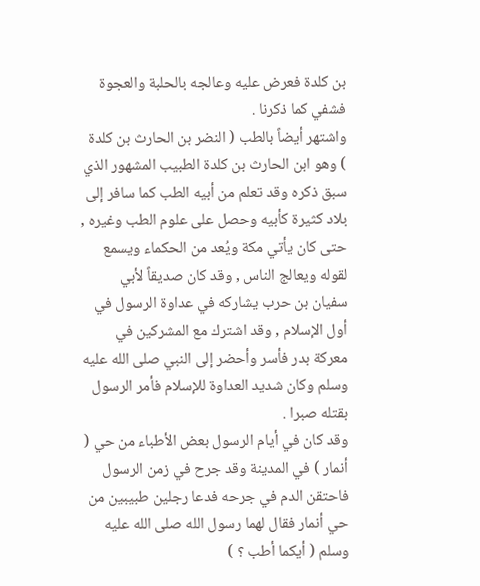بن كلدة فعرض عليه وعالجه بالحلبة والعجوة فشفي كما ذكرنا .
واشتهر أيضاً بالطب ( النضر بن الحارث بن كلدة ) وهو ابن الحارث بن كلدة الطبيب المشهور الذي سبق ذكره وقد تعلم من أبيه الطب كما سافر إلى بلاد كثيرة كأبيه وحصل على علوم الطب وغيره , حتى كان يأتي مكة ويُعد من الحكماء ويسمع لقوله ويعالج الناس , وقد كان صديقاً لأبي سفيان بن حرب يشاركه في عداوة الرسول في أول الإسلام , وقد اشترك مع المشركين في معركة بدر فأسر وأحضر إلى النبي صلى الله عليه وسلم وكان شديد العداوة للإسلام فأمر الرسول بقتله صبرا .
وقد كان في أيام الرسول بعض الأطباء من حي ( أنمار ) في المدينة وقد جرح في زمن الرسول فاحتقن الدم في جرحه فدعا رجلين طبيبين من حي أنمار فقال لهما رسول الله صلى الله عليه وسلم ( أيكما أطب ؟ )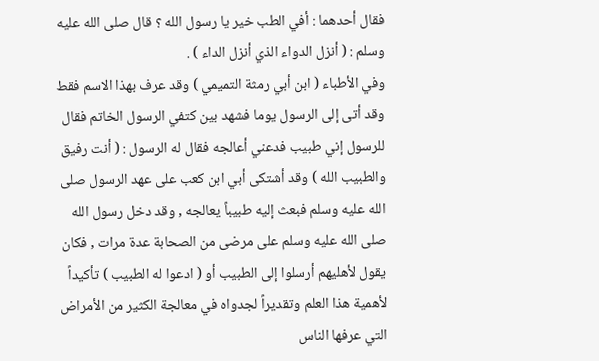فقال أحدهما : أفي الطب خير يا رسول الله ؟ قال صلى الله عليه وسلم : ( أنزل الدواء الذي أنزل الداء ) .
وفي الأطباء ( ابن أبي رمثة التميمي ) وقد عرف بهذا الاسم فقط وقد أتى إلى الرسول يوما فشهد بين كتفي الرسول الخاتم فقال للرسول إني طبيب فدعني أعالجه فقال له الرسول : ( أنت رفيق والطبيب الله ) وقد أشتكى أبي ابن كعب على عهد الرسول صلى الله عليه وسلم فبعث إليه طبيباً يعالجه , وقد دخل رسول الله صلى الله عليه وسلم على مرضى من الصحابة عدة مرات , فكان يقول لأهليهم أرسلوا إلى الطبيب أو ( ادعوا له الطبيب ) تأكيداً لأهمية هذا العلم وتقديراً لجدواه في معالجة الكثير من الأمراض التي عرفها الناس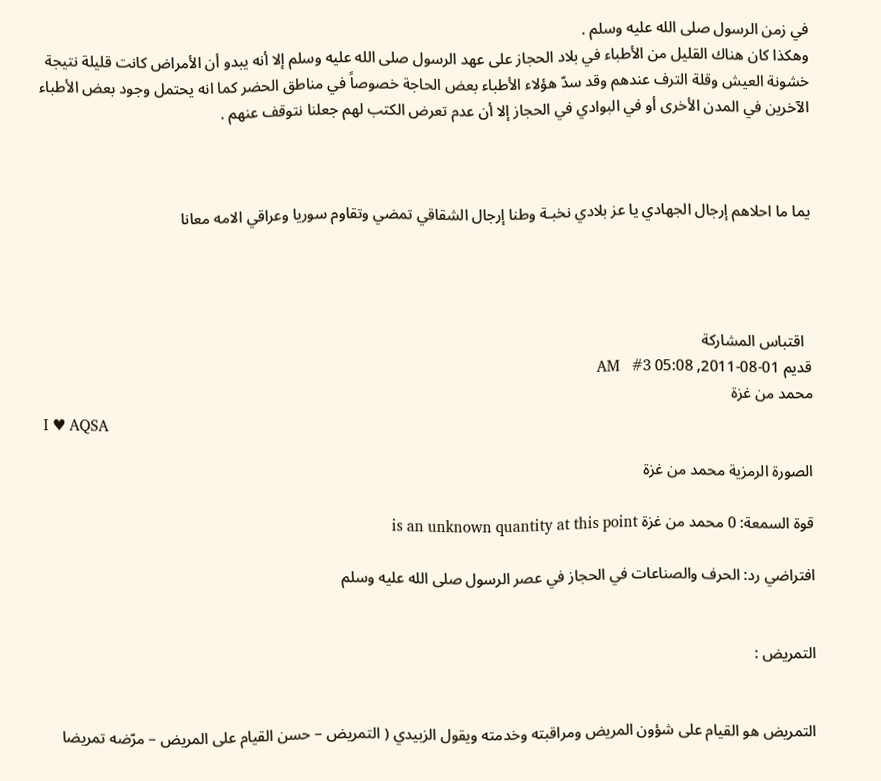في زمن الرسول صلى الله عليه وسلم .
وهكذا كان هناك القليل من الأطباء في بلاد الحجاز على عهد الرسول صلى الله عليه وسلم إلا أنه يبدو أن الأمراض كانت قليلة نتيجة خشونة العيش وقلة الترف عندهم وقد سدّ هؤلاء الأطباء بعض الحاجة خصوصاً في مناطق الحضر كما انه يحتمل وجود بعض الأطباء الآخرين في المدن الأخرى أو في البوادي في الحجاز إلا أن عدم تعرض الكتب لهم جعلنا نتوقف عنهم .



يما ما احلاهم إرجال الجهادي يا عز بلادي نخبـة وطنا إرجال الشقاقي تمضي وتقاوم سوريا وعراقي الامه معانا




  اقتباس المشاركة
قديم 01-08-2011, 05:08 AM   #3
محمد من غزة
I ♥ AQSA

الصورة الرمزية محمد من غزة

قوة السمعة: 0 محمد من غزة is an unknown quantity at this point

افتراضي رد: الحرف والصناعات في الحجاز في عصر الرسول صلى الله عليه وسلم


التمريض :


التمريض هو القيام على شؤون المريض ومراقبته وخدمته ويقول الزبيدي ( التمريض – حسن القيام على المريض – مرّضه تمريضا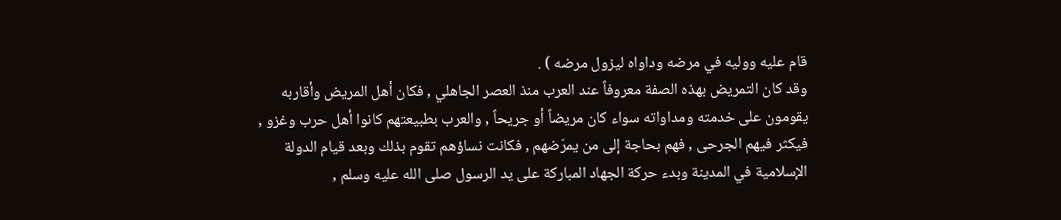قام عليه ووليه في مرضه وداواه ليزول مرضه ) .
وقد كان التمريض بهذه الصفة معروفاً عند العرب منذ العصر الجاهلي , فكان أهل المريض وأقاربه يقومون على خدمته ومداواته سواء كان مريضاً أو جريحاً , والعرب بطبيعتهم كانوا أهل حرب وغزو , فيكثر فيهم الجرحى , فهم بحاجة إلى من يمرّضهم , فكانت نساؤهم تقوم بذلك وبعد قيام الدولة الإسلامية في المدينة وبدء حركة الجهاد المباركة على يد الرسول صلى الله عليه وسلم ,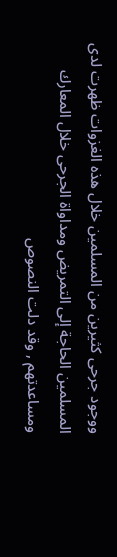ووجود جرحى كثيرين من المسلمين خلال هذه الغزوات ظهرت لدى المسلمين الحاجة إلى التمريض ومداواة الجرحى خلال المعارك ومساعدتهم , وقد دلت النصوص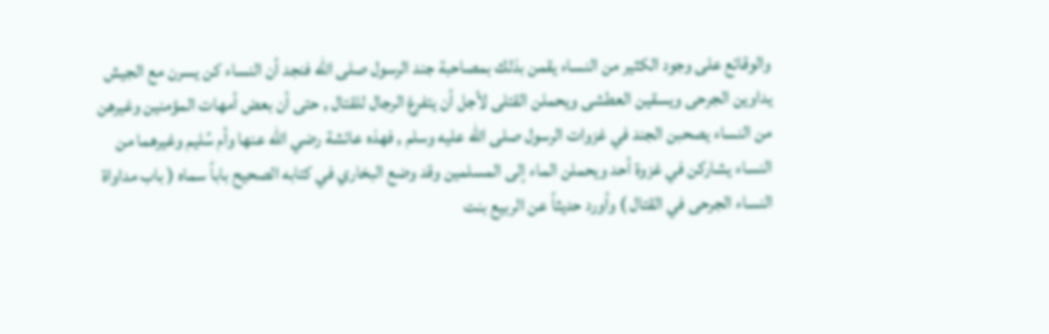والوقائع على وجود الكثير من النساء يقمن بذلك بمصاحبة جند الرسول صلى الله فنجد أن النساء كن يسرن مع الجيش يداوين الجرحى ويسقين العطشى ويحملن القتلى لأجل أن يتفرغ الرجال للقتال , حتى أن بعض أمهات المؤمنين وغيرهن من النساء يصحبن الجند في غزوات الرسول صلى الله عليه وسلم , فهذه عائشة رضي الله عنها وأم سُليم وغيرهما من النساء يشاركن في غزوة أحد ويحملن الماء إلى المسلمين وقد وضع البخاري في كتابه الصحيح باباً سماه ( باب مداواة النساء الجرحى في القتال ) وأورد حديثاً عن الربيع بنت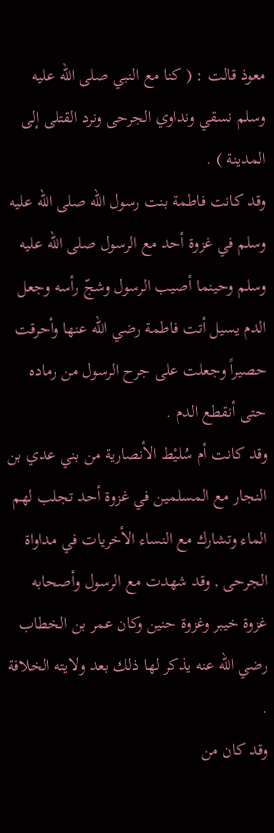معوذ قالت : ( كنا مع النبي صلى الله عليه وسلم نسقي ونداوي الجرحى ونرد القتلى إلى المدينة ) .
وقد كانت فاطمة بنت رسول الله صلى الله عليه وسلم في غزوة أحد مع الرسول صلى الله عليه وسلم وحينما أصيب الرسول وشجّ رأسه وجعل الدم يسيل أتت فاطمة رضي الله عنها وأحرقت حصيراً وجعلت على جرح الرسول من رماده حتى أنقطع الدم .
وقد كانت أم سُليْط الأنصارية من بني عدي بن النجار مع المسلمين في غزوة أحد تجلب لهم الماء وتشارك مع النساء الأخريات في مداواة الجرحى , وقد شهدت مع الرسول وأصحابه غزوة خيبر وغزوة حنين وكان عمر بن الخطاب رضي الله عنه يذكر لها ذلك بعد ولايته الخلافة .
وقد كان من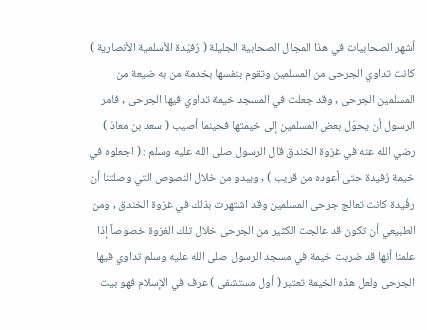أشهر الصحابيات في هذا المجال الصحابية الجليلة ( رُفيْدة الأسلمية الأنصارية ) كانت تداوي الجرحى من المسلمين وتقوم بنفسها بخدمة من به ضيعة من المسلمين الجرحى , وقد جعلت في المسجد خيمة تداوي فيها الجرحى , فامر الرسول أن يحوّل بعض المسلمين إلى خيمتها فحينما أصيب ( سعد بن معاذ ) رضي الله عنه في غزوة الخندق قال الرسول صلى الله عليه وسلم : ( اجعلوه في خيمة رُفيدة حتى أعوده من قريب ) , ويبدو من خلال النصوص التي وصلتنا أن رفُيدة كانت تعالج جرحى المسلمين وقد اشتهرت بذلك في غزوة الخندق , ومن الطبيعي أن تكون قد عالجت الكثير من الجرحى خلال تلك الغزوة خصوصاً إذا علمنا أنها قد ضربت خيمة في مسجد الرسول صلى الله عليه وسلم تداوي فيها الجرحى ولعل هذه الخيمة تعتبر ( أول مستشفى ) عرف في الإسلام فهو بيت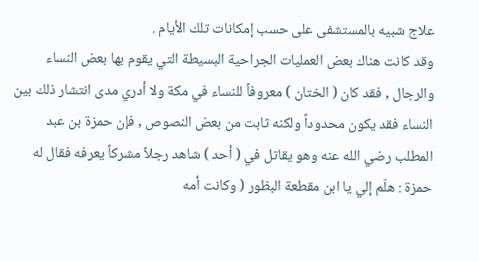علاج شبيه بالمستشفى على حسب إمكانات تلك الأيام .
وقد كانت هناك بعض العمليات الجراحية البسيطة التي يقوم بها بعض النساء والرجال , فقد كان ( الختان ) معروفاً للنساء في مكة ولا أدري مدى انتشار ذلك بين النساء فقد يكون محدوداً ولكنه ثابت من بعض النصوص , فإن حمزة بن عبد المطلب رضي الله عنه وهو يقاتل في ( أحد ) شاهد رجلاً مشركاً يعرفه فقال له حمزة : هلّم إلي يا ابن مقطعة البظور ( وكانت أمه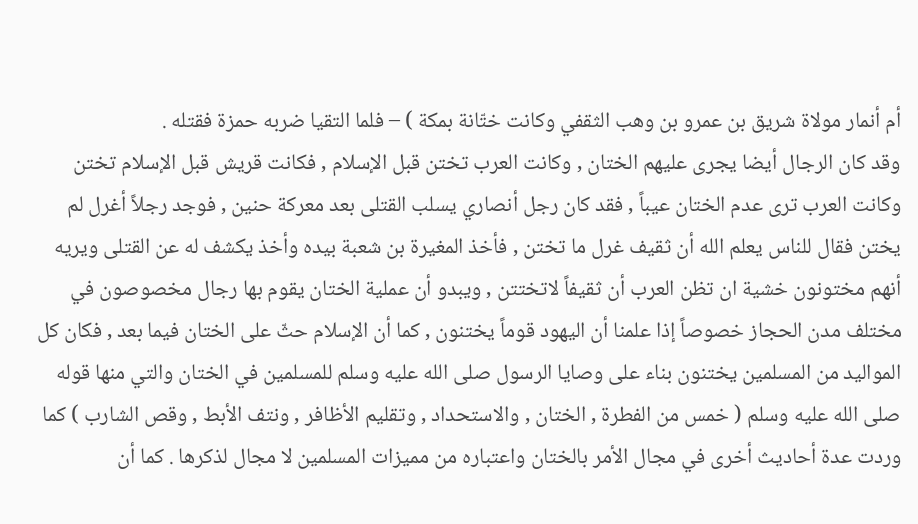أم أنمار مولاة شريق بن عمرو بن وهب الثقفي وكانت ختّانة بمكة ) – فلما التقيا ضربه حمزة فقتله .
وقد كان الرجال أيضا يجرى عليهم الختان , وكانت العرب تختن قبل الإسلام , فكانت قريش قبل الإسلام تختن وكانت العرب ترى عدم الختان عيباً , فقد كان رجل أنصاري يسلب القتلى بعد معركة حنين , فوجد رجلاً أغرل لم يختن فقال للناس يعلم الله أن ثقيف غرل ما تختن , فأخذ المغيرة بن شعبة بيده وأخذ يكشف له عن القتلى ويريه أنهم مختونون خشية ان تظن العرب أن ثقيفاً لاتختتن , ويبدو أن عملية الختان يقوم بها رجال مخصوصون في مختلف مدن الحجاز خصوصاً إذا علمنا أن اليهود قوماً يختنون , كما أن الإسلام حثّ على الختان فيما بعد , فكان كل المواليد من المسلمين يختنون بناء على وصايا الرسول صلى الله عليه وسلم للمسلمين في الختان والتي منها قوله صلى الله عليه وسلم ( خمس من الفطرة , الختان , والاستحداد , وتقليم الأظافر , ونتف الأبط , وقص الشارب ) كما وردت عدة أحاديث أخرى في مجال الأمر بالختان واعتباره من مميزات المسلمين لا مجال لذكرها . كما أن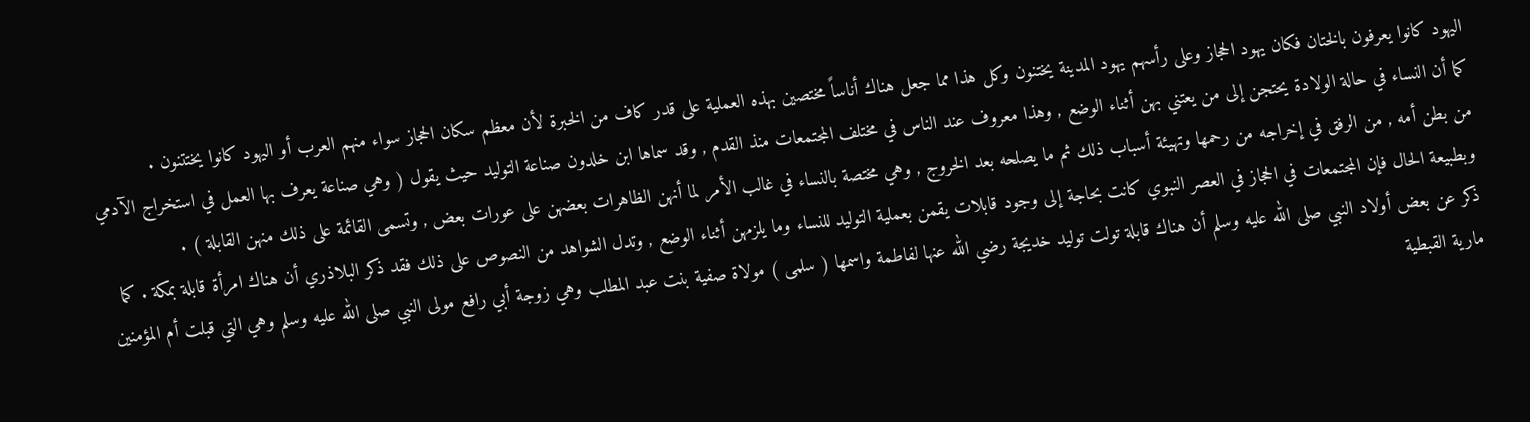اليهود كانوا يعرفون بالختان فكان يهود الحجاز وعلى رأسهم يهود المدينة يختنون وكل هذا مما جعل هناك أناساً مختصين بهذه العملية على قدر كاف من الخبرة لأن معظم سكان الحجاز سواء منهم العرب أو اليهود كانوا يختتنون .
كما أن النساء في حالة الولادة يحتجن إلى من يعتني بهن أثناء الوضع , وهذا معروف عند الناس في مختلف المجتمعات منذ القدم , وقد سماها ابن خلدون صناعة التوليد حيث يقول ( وهي صناعة يعرف بها العمل في استخراج الآدمي من بطن أمه , من الرفق في إخراجه من رحمها وتهيئة أسباب ذلك ثم ما يصلحه بعد الخروج , وهي مختصة بالنساء في غالب الأمر لما أنهن الظاهرات بعضهن على عورات بعض , وتسمى القائمة على ذلك منهن القابلة ) .
وبطبيعة الحال فإن المجتمعات في الحجاز في العصر النبوي كانت بحاجة إلى وجود قابلات يقمن بعملية التوليد للنساء وما يلزمهن أثناء الوضع , وتدل الشواهد من النصوص على ذلك فقد ذكر البلاذري أن هناك امرأة قابلة بمكة . كما ذكر عن بعض أولاد النبي صلى الله عليه وسلم أن هناك قابلة تولت توليد خديجة رضي الله عنها لفاطمة واسمها ( سلمى ) مولاة صفية بنت عبد المطلب وهي زوجة أبي رافع مولى النبي صلى الله عليه وسلم وهي التي قبلت أم المؤمنين مارية القبطية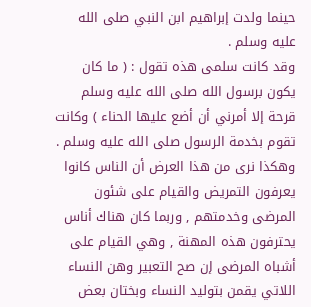حينما ولدت إبراهيم ابن النبي صلى الله عليه وسلم .
وقد كانت سلمى هذه تقول : ( ما كان يكون برسول الله صلى الله عليه وسلم قرحة إلا أمرني أن أضع عليها الحناء ) وكانت تقوم بخدمة الرسول صلى الله عليه وسلم .
وهكذا نرى من هذا العرض أن الناس كانوا يعرفون التمريض والقيام على شئون المرضى وخدمتهم , وربما كان هناك أناس يحترفون هذه المهنة , وهي القيام على أشباه المرضى إن صح التعبير وهن النساء اللاتي يقمن بتوليد النساء وبختان بعض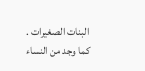البنات الصغيرات .
كما وجد من النساء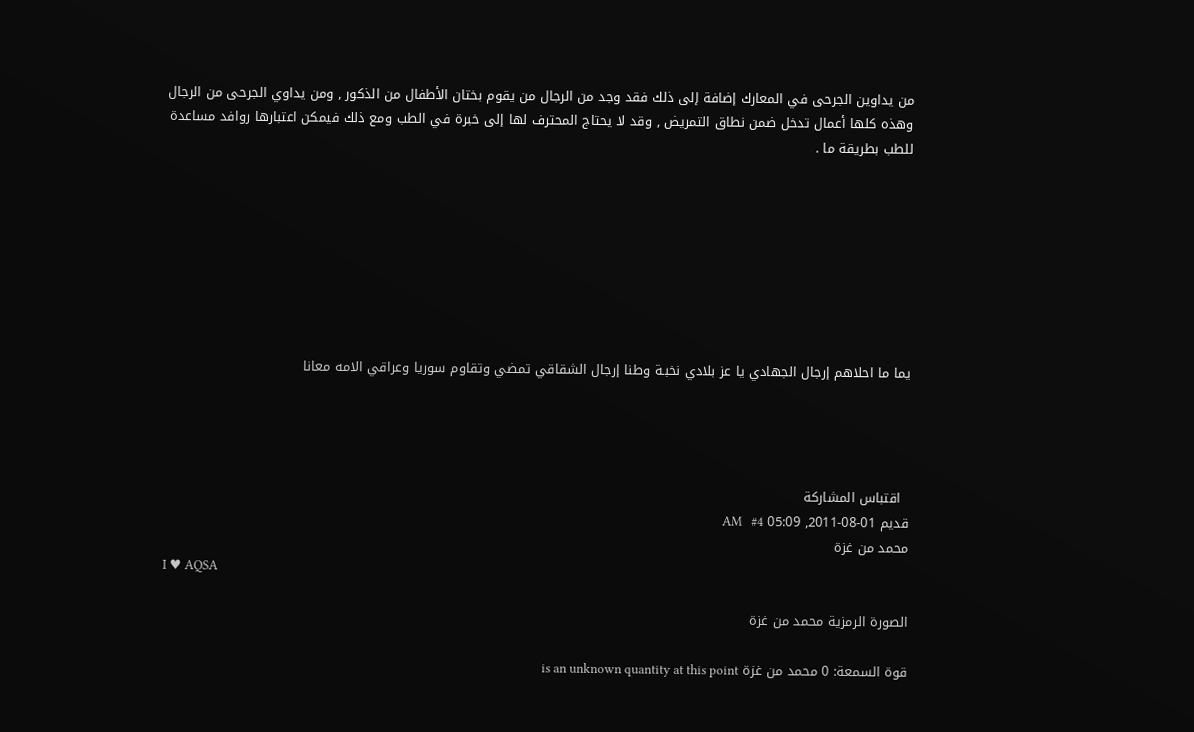من يداوين الجرحى في المعارك إضافة إلى ذلك فقد وجد من الرجال من يقوم بختان الأطفال من الذكور , ومن يداوي الجرحى من الرجال وهذه كلها أعمال تدخل ضمن نطاق التمريض , وقد لا يحتاج المحترف لها إلى خبرة في الطب ومع ذلك فيمكن اعتبارها روافد مساعدة للطب بطريقة ما .








يما ما احلاهم إرجال الجهادي يا عز بلادي نخبـة وطنا إرجال الشقاقي تمضي وتقاوم سوريا وعراقي الامه معانا




  اقتباس المشاركة
قديم 01-08-2011, 05:09 AM   #4
محمد من غزة
I ♥ AQSA

الصورة الرمزية محمد من غزة

قوة السمعة: 0 محمد من غزة is an unknown quantity at this point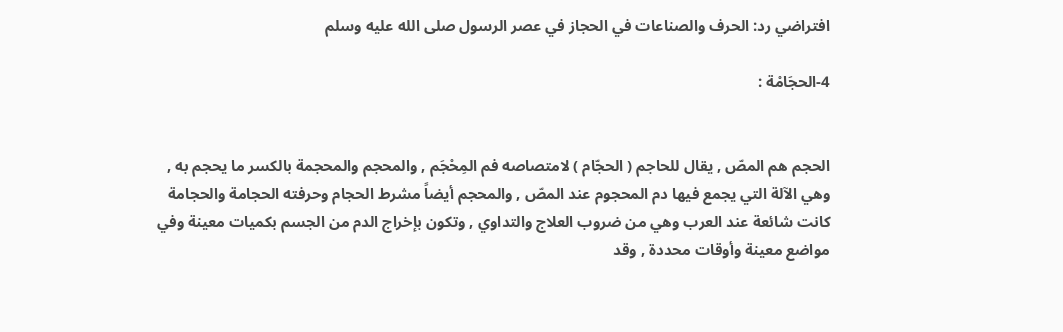افتراضي رد: الحرف والصناعات في الحجاز في عصر الرسول صلى الله عليه وسلم

4-الحجَامْة :


الحجم هم المصّ , يقال للحاجم ( الحجّام ) لامتصاصه فم المِحْجَم , والمحجم والمحجمة بالكسر ما يحجم به , وهي الآلة التي يجمع فيها دم المحجوم عند المصّ , والمحجم أيضاً مشرط الحجام وحرفته الحجامة والحجامة كانت شائعة عند العرب وهي من ضروب العلاج والتداوي , وتكون بإخراج الدم من الجسم بكميات معينة وفي مواضع معينة وأوقات محددة , وقد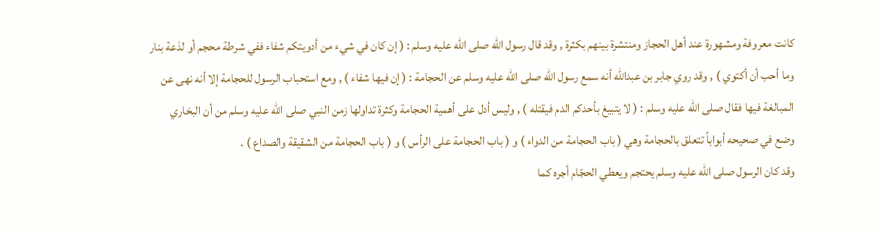كانت معروفة ومشهورة عند أهل الحجاز ومنتشرة بينهم بكثرة , وقد قال رسول الله صلى الله عليه وسلم : ( إن كان في شيء من أدويتكم شفاء ففي شرطة محجم أو لذعة بنار وما أحب أن أكتوي ) , وقد روي جابر بن عبدالله أنه سمع رسول الله صلى الله عليه وسلم عن الحجامة : ( إن فيها شفاء ) , ومع استحباب الرسول للحجامة إلا أنه نهى عن المبالغة فيها فقال صلى الله عليه وسلم : ( لا يتبيغ بأحدكم الدم فيقتله ) , وليس أدل على أهمية الحجامة وكثرة تداولها زمن النبي صلى الله عليه وسلم من أن البخاري وضع في صحيحه أبواباً تتعلق بالحجامة وهي ( باب الحجامة من الدواء ) و ( باب الحجامة على الرأس ) و ( باب الحجامة من الشقيقة والصداع ) .
وقد كان الرسول صلى الله عليه وسلم يحتجم ويعطي الحجّام أجره كما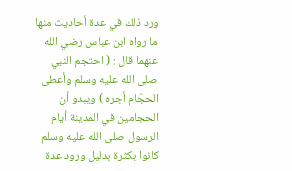ورد ذلك في عدة أحاديث منها ما رواه ابن عباس رضي الله عنهما قال : ( احتجم النبي صلى الله عليه وسلم وأعطى الحجّام أجره ) ويبدو أن الحجامين في المدينة أيام الرسول صلى الله عليه وسلم كانوا بكثرة بدليل ورود عدة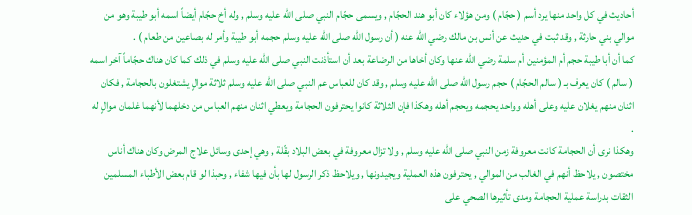أحاديث في كل واحد منها يرد أسم ( حجّام ) ومن هؤلاء كان أبو هند الحجّام , ويسمى حجّام النبي صلى الله عليه وسلم , وله أخ حجّام أيضاً اسمه أبو طيبة وهو من موالي بني حارثة , وقد ثبت في حديث عن أنس بن مالك رضي الله عنه ( أن رسول الله صلى الله عليه وسلم حجمه أبو طيبة وأمر له بصاعين من طعام ) .
كما أن أبا طيبة حجم أم المؤمنين أم سلمة رضي الله عنها وكان أخاها من الرضاعة بعد أن استأذنت النبي صلى الله عليه وسلم في ذلك كما كان هناك حجّاماً آخر اسمه ( سالم ) كان يعرف بـ ( سالم الحجّام ) حجم رسول الله صلى الله عليه وسلم , وقد كان للعباس عم النبي صلى الله عليه وسلم ثلاثة موالٍ يشتغلون بالحجامة , فكان اثنان منهم يغلان عليه وعلى أهله وواحد يحجمه ويحجم أهله وهكذا فإن الثلاثة كانوا يحترفون الحجامة ويعطي اثنان منهم العباس من دخلهما لأنهما غلمان موالٍ له .
وهكذا نرى أن الحجامة كانت معروفة زمن النبي صلى الله عليه وسلم , ولا تزال معروفة في بعض البلاد بقّلة , وهي إحدى وسائل علاج المرض وكان هناك أناس مختصون , يلاحظ أنهم في الغالب من الموالي , يحترفون هذه العملية ويجيدونها , ويلاحظ ذكر الرسول لها بأن فيها شفاء , وحبذا لو قام بعض الأطباء المسلمين الثقات بدراسة عملية الحجامة ومدى تأثيرها الصحي على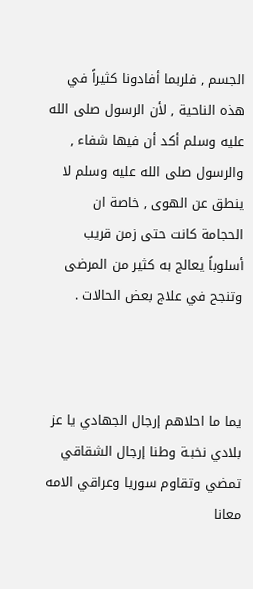الجسم , فلربما أفادونا كثيراً في هذه الناحية , لأن الرسول صلى الله عليه وسلم أكد أن فيها شفاء , والرسول صلى الله عليه وسلم لا ينطق عن الهوى , خاصة ان الحجامة كانت حتى زمن قريب أسلوباً يعالج به كثير من المرضى وتنجح في علاج بعض الحالات .



يما ما احلاهم إرجال الجهادي يا عز بلادي نخبـة وطنا إرجال الشقاقي تمضي وتقاوم سوريا وعراقي الامه معانا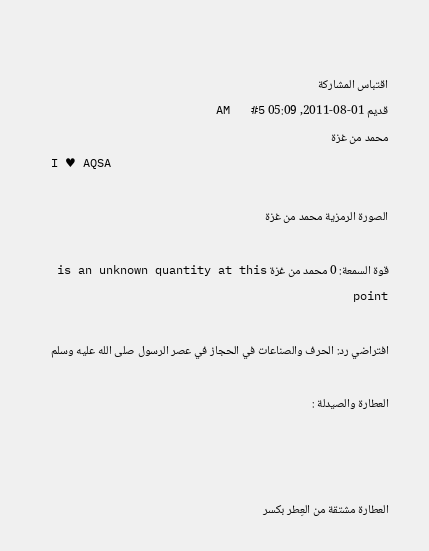اقتباس المشاركة
قديم 01-08-2011, 05:09 AM   #5
محمد من غزة
I ♥ AQSA

الصورة الرمزية محمد من غزة

قوة السمعة: 0 محمد من غزة is an unknown quantity at this point

افتراضي رد: الحرف والصناعات في الحجاز في عصر الرسول صلى الله عليه وسلم

العطارة والصيدلة :



العطارة مشتقة من العِطر بكسر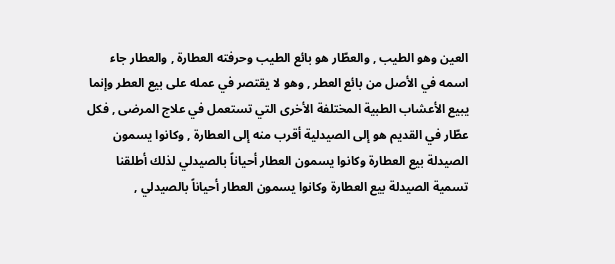العين وهو الطيب , والعطّار هو بائع الطيب وحرفته العطارة , والعطار جاء اسمه في الأصل من بائع العطر , وهو لا يقتصر في عمله على بيع العطر وإنما يبيع الأعشاب الطبية المختلفة الأخرى التي تستعمل في علاج المرضى , فكل عطّار في القديم هو إلى الصيدلية أقرب منه إلى العطارة , وكانوا يسمون الصيدلة بيع العطارة وكانوا يسمون العطار أحياناً بالصيدلي لذلك أطلقنا تسمية الصيدلة بيع العطارة وكانوا يسمون العطار أحياناً بالصيدلي ,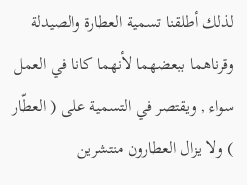لذلك أطلقنا تسمية العطارة والصيدلة وقرناهما ببعضهما لأنهما كانا في العمل سواء , ويقتصر في التسمية على ( العطّار ) ولا يزال العطارون منتشرين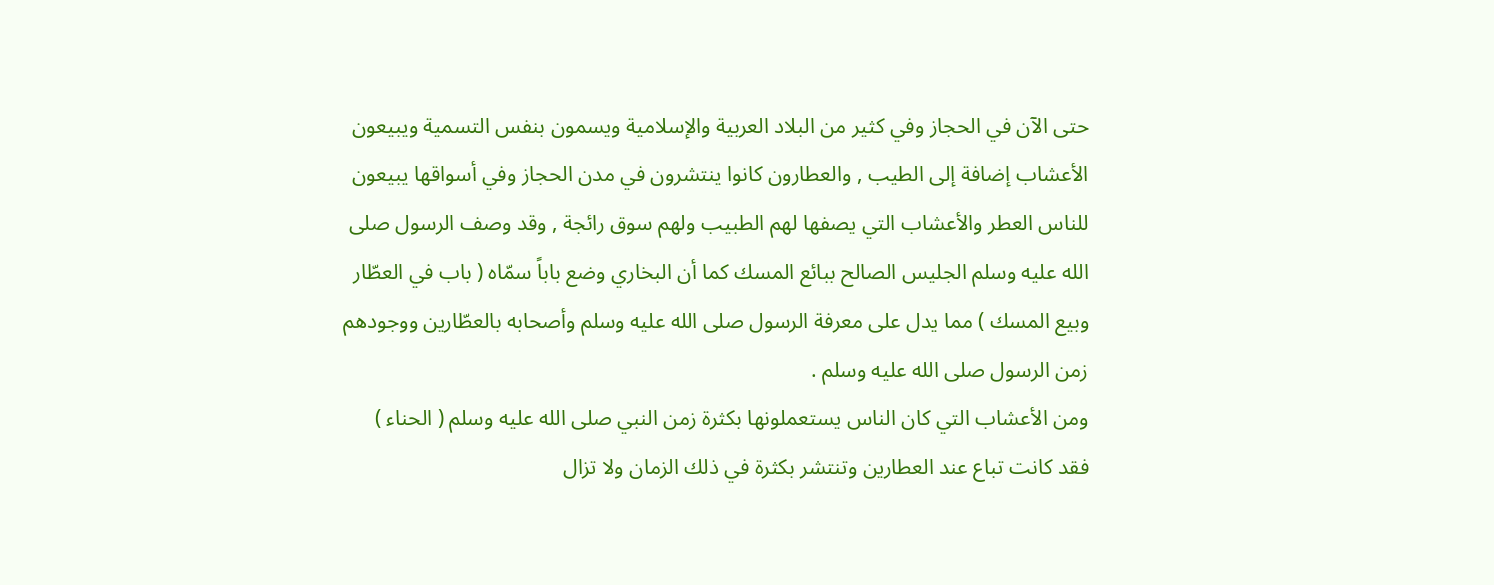حتى الآن في الحجاز وفي كثير من البلاد العربية والإسلامية ويسمون بنفس التسمية ويبيعون الأعشاب إضافة إلى الطيب , والعطارون كانوا ينتشرون في مدن الحجاز وفي أسواقها يبيعون للناس العطر والأعشاب التي يصفها لهم الطبيب ولهم سوق رائجة , وقد وصف الرسول صلى الله عليه وسلم الجليس الصالح ببائع المسك كما أن البخاري وضع باباً سمّاه ( باب في العطّار وبيع المسك ) مما يدل على معرفة الرسول صلى الله عليه وسلم وأصحابه بالعطّارين ووجودهم زمن الرسول صلى الله عليه وسلم .
ومن الأعشاب التي كان الناس يستعملونها بكثرة زمن النبي صلى الله عليه وسلم ( الحناء ) فقد كانت تباع عند العطارين وتنتشر بكثرة في ذلك الزمان ولا تزال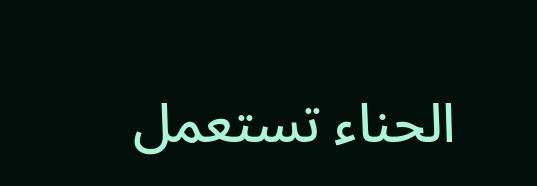الحناء تستعمل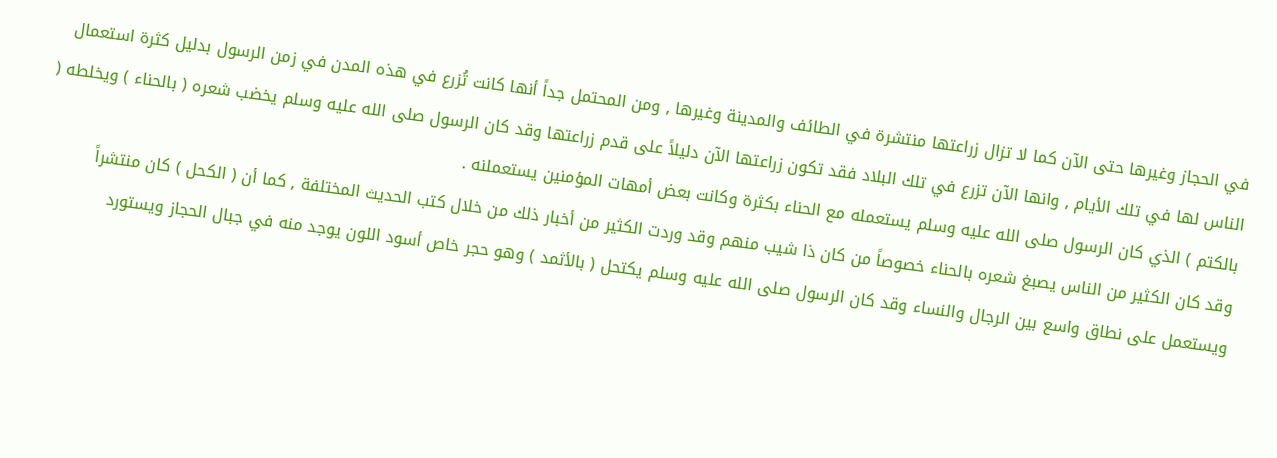في الحجاز وغيرها حتى الآن كما لا تزال زراعتها منتشرة في الطائف والمدينة وغيرها , ومن المحتمل جداً أنها كانت تُزرع في هذه المدن في زمن الرسول بدليل كثرة استعمال الناس لها في تلك الأيام , وانها الآن تزرع في تلك البلاد فقد تكون زراعتها الآن دليلاً على قدم زراعتها وقد كان الرسول صلى الله عليه وسلم يخضب شعره ( بالحناء ) ويخلطه ( بالكتم ) الذي كان الرسول صلى الله عليه وسلم يستعمله مع الحناء بكثرة وكانت بعض أمهات المؤمنين يستعملنه .
وقد كان الكثير من الناس يصبغ شعره بالحناء خصوصاً من كان ذا شيب منهم وقد وردت الكثير من أخبار ذلك من خلال كتب الحديث المختلفة , كما أن ( الكحل ) كان منتشراً ويستعمل على نطاق واسع بين الرجال والنساء وقد كان الرسول صلى الله عليه وسلم يكتحل ( بالأثمد ) وهو حجر خاص أسود اللون يوجد منه في جبال الحجاز ويستورد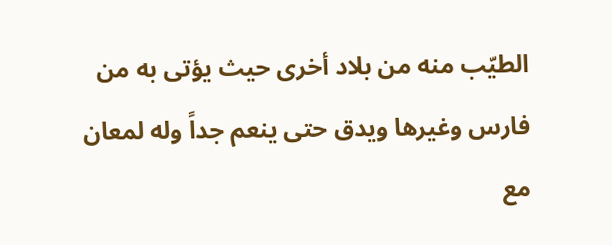الطيّب منه من بلاد أخرى حيث يؤتى به من فارس وغيرها ويدق حتى ينعم جداً وله لمعان مع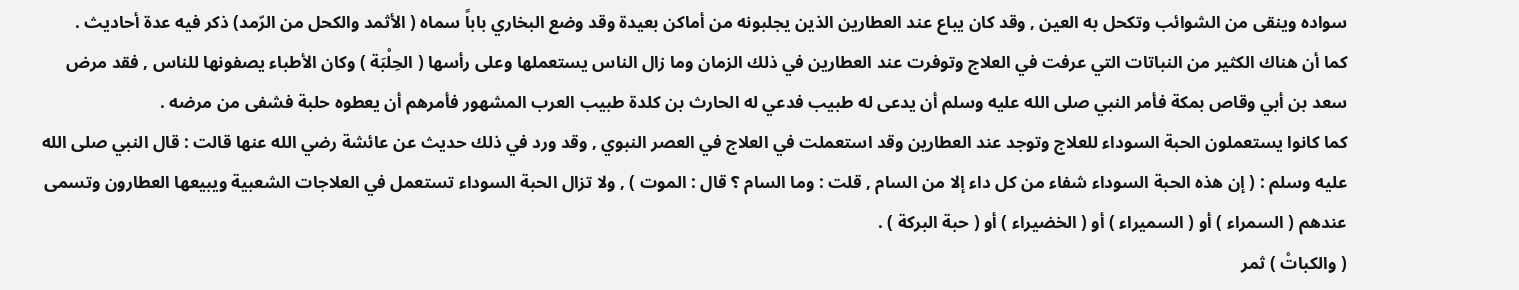سواده وينقى من الشوائب وتكحل به العين , وقد كان يباع عند العطارين الذين يجلبونه من أماكن بعيدة وقد وضع البخاري باباً سماه ( الأثمد والكحل من الرّمد) ذكر فيه عدة أحاديث .
كما أن هناك الكثير من النباتات التي عرفت في العلاج وتوفرت عند العطارين في ذلك الزمان وما زال الناس يستعملها وعلى رأسها ( الحِلْبَة ) وكان الأطباء يصفونها للناس , فقد مرض سعد بن أبي وقاص بمكة فأمر النبي صلى الله عليه وسلم أن يدعى له طبيب فدعي له الحارث بن كلدة طبيب العرب المشهور فأمرهم أن يعطوه حلبة فشفى من مرضه .
كما كانوا يستعملون الحبة السوداء للعلاج وتوجد عند العطارين وقد استعملت في العلاج في العصر النبوي , وقد ورد في ذلك حديث عن عائشة رضي الله عنها قالت : قال النبي صلى الله عليه وسلم : ( إن هذه الحبة السوداء شفاء من كل داء إلا من السام , قلت : وما السام ؟ قال : الموت ) , ولا تزال الحبة السوداء تستعمل في العلاجات الشعبية ويبيعها العطارون وتسمى عندهم ( السمراء ) أو ( السميراء ) أو ( الخضيراء ) أو ( حبة البركة ) .
( والكباتْ ) ثمر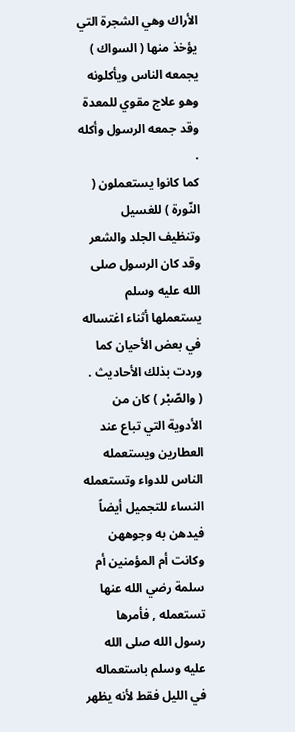الأراك وهي الشجرة التي يؤخذ منها ( السواك ) يجمعه الناس ويأكلونه وهو علاج مقوي للمعدة وقد جمعه الرسول وأكله .
كما كانوا يستعملون ( النّورة ) للغسيل وتنظيف الجلد والشعر وقد كان الرسول صلى الله عليه وسلم يستعملها أثناء اغتساله في بعض الأحيان كما وردت بذلك الأحاديث .
( والصّبْر ) كان من الأدوية التي تباع عند العطارين ويستعمله الناس للدواء وتستعمله النساء للتجميل أيضاً فيدهن به وجوههن وكانت أم المؤمنين أم سلمة رضي الله عنها تستعمله , فأمرها رسول الله صلى الله عليه وسلم باستعماله في الليل فقط لأنه يظهر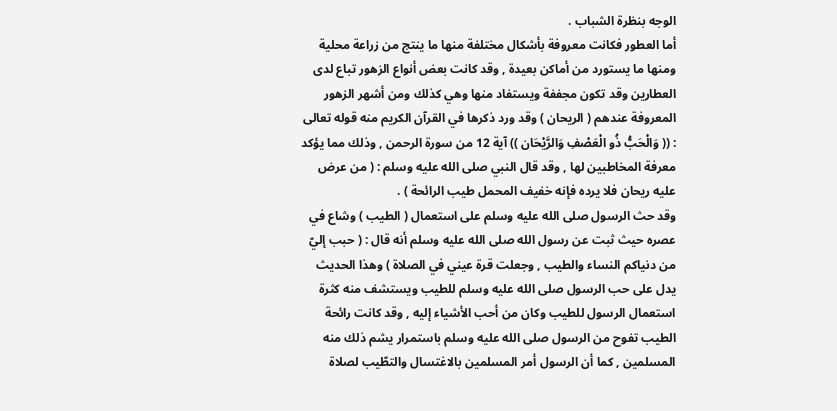الوجه بنظرة الشباب .
أما العطور فكانت معروفة بأشكال مختلفة منها ما ينتج من زراعة محلية ومنها ما يستورد من أماكن بعيدة , وقد كانت بعض أنواع الزهور تباع لدى العطارين وقد تكون مجففة ويستفاد منها وهي كذلك ومن أشهر الزهور المعروفة عندهم ( الريحان ) وقد ورد ذكرها في القرآن الكريم منه قوله تعالى : (( وَالْحَبُّ ذُو الْعَصْفِ وَالرَّيْحَان )) آية 12 من سورة الرحمن , وذلك مما يؤكد معرفة المخاطبين لها , وقد قال النبي صلى الله عليه وسلم : ( من عرض عليه ريحان فلا يرده فإنه خفيف المحمل طيب الرائحة ) .
وقد حث الرسول صلى الله عليه وسلم على استعمال ( الطيب ) وشاع في عصره حيث ثبت عن رسول الله صلى الله عليه وسلم أنه قال : ( حبب إليّ من دنياكم النساء والطيب , وجعلت قرة عيني في الصلاة ) وهذا الحديث يدل على حب الرسول صلى الله عليه وسلم للطيب ويستشف منه كثرة استعمال الرسول للطيب وكان من أحب الأشياء إليه , وقد كانت رائحة الطيب تفوح من الرسول صلى الله عليه وسلم باستمرار يشم ذلك منه المسلمين , كما أن الرسول أمر المسلمين بالاغتسال والتطّيب لصلاة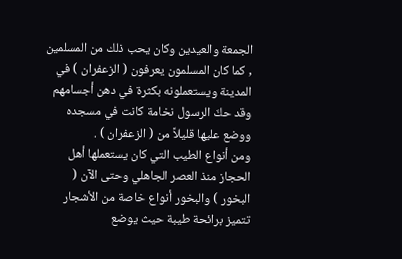الجمعة والعيدين وكان يحب ذلك من المسلمين , كما كان المسلمون يعرفون ( الزعفران ) في المدينة ويستعملونه بكثرة في دهن أجسامهم وقد حكّ الرسول نخامة كانت في مسجده ووضع عليها قليلاً من ( الزعفران ) .
ومن أنواع الطيب التي كان يستعملها أهل الحجاز منذ العصر الجاهلي وحتى الآن ( البخور ) والبخور أنواع خاصة من الأشجار تتميز برائحة طيبة حيث يوضع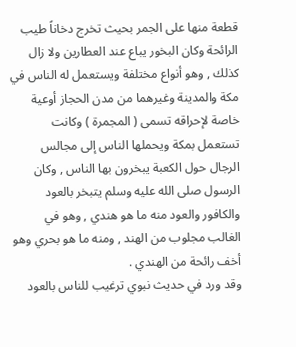قطعة منها على الجمر بحيث تخرج دخاناً طيب الرائحة وكان البخور يباع عند العطارين ولا زال كذلك , وهو أنواع مختلفة ويستعمل له الناس في مكة والمدينة وغيرهما من مدن الحجاز أوعية خاصة لإحراقه تسمى ( المجمرة ) وكانت تستعمل بمكة ويحملها الناس إلى مجالس الرجال حول الكعبة يبخرون بها الناس , وكان الرسول صلى الله عليه وسلم يتبخر بالعود والكافور والعود منه ما هو هندي , وهو في الغالب مجلوب من الهند , ومنه ما هو بحري وهو أخف رائحة من الهندي .
وقد ورد في حديث نبوي ترغيب للناس بالعود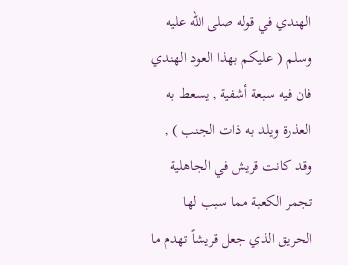الهندي في قوله صلى الله عليه وسلم ( عليكم بهذا العود الهندي فان فيه سبعة أشفية , يسعط به العذرة ويلد به ذات الجنب ) , وقد كانت قريش في الجاهلية تجمر الكعبة مما سبب لها الحريق الذي جعل قريشاً تهدم ما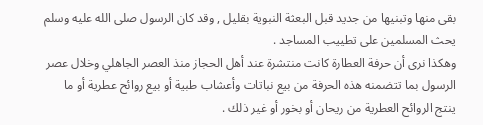بقى منها وتبنيها من جديد قبل البعثة النبوية بقليل , وقد كان الرسول صلى الله عليه وسلم يحث المسلمين على تطييب المساجد .
وهكذا نرى أن حرفة العطارة كانت منتشرة عند أهل الحجاز منذ العصر الجاهلي وخلال عصر الرسول بما تتضمنه هذه الحرفة من بيع نباتات وأعشاب طبية أو بيع روائح عطرية أو ما ينتج الروائح العطرية من ريحان أو بخور أو غير ذلك .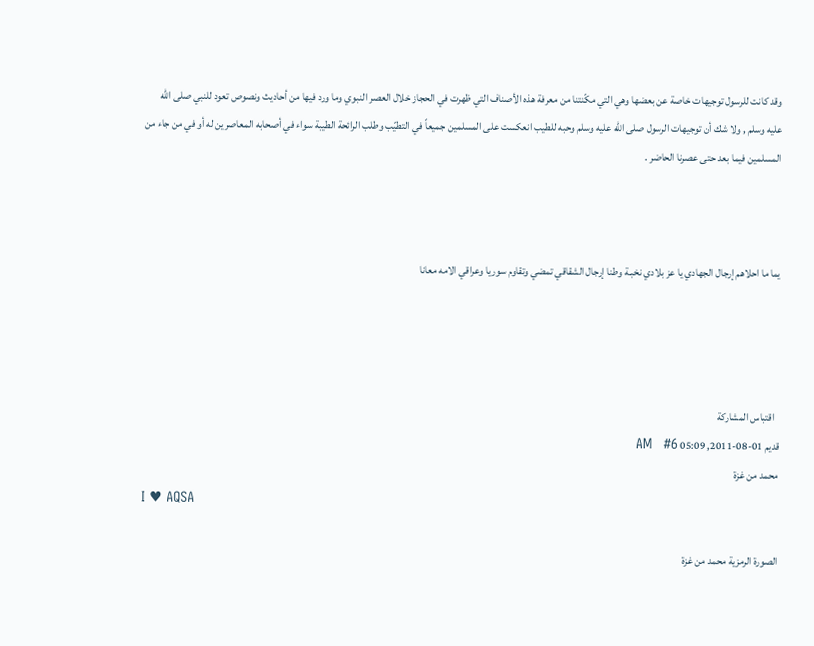وقد كانت للرسول توجيهات خاصة عن بعضها وهي التي مكّنتنا من معرفة هذه الأصناف التي ظهرت في الحجاز خلال العصر النبوي وما ورد فيها من أحاديث ونصوص تعود للنبي صلى الله عليه وسلم , ولا شك أن توجيهات الرسول صلى الله عليه وسلم وحبه للطيب انعكست على المسلمين جميعاً في التطيّب وطلب الرائحة الطيبة سواء في أصحابه المعاصرين له أو في من جاء من المسلمين فيما بعد حتى عصرنا الحاضر .



يما ما احلاهم إرجال الجهادي يا عز بلادي نخبـة وطنا إرجال الشقاقي تمضي وتقاوم سوريا وعراقي الامه معانا




  اقتباس المشاركة
قديم 01-08-2011, 05:09 AM   #6
محمد من غزة
I ♥ AQSA

الصورة الرمزية محمد من غزة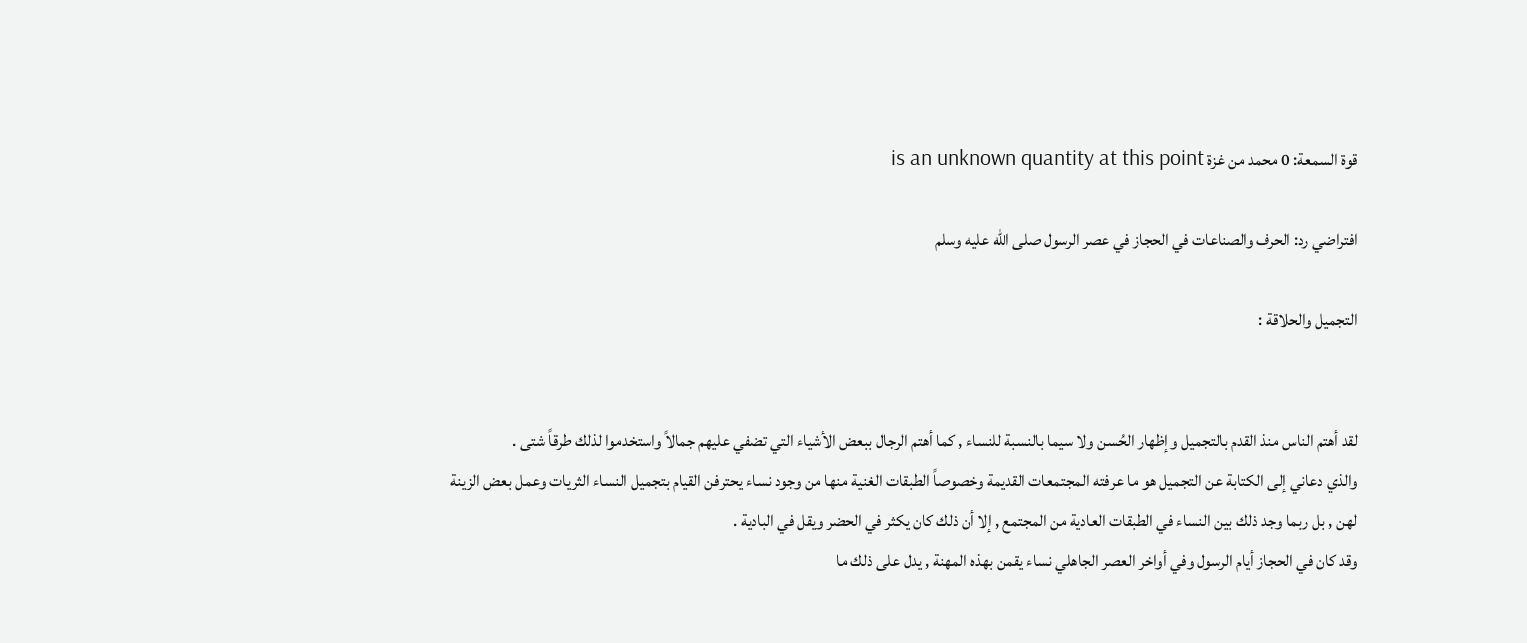قوة السمعة: 0 محمد من غزة is an unknown quantity at this point

افتراضي رد: الحرف والصناعات في الحجاز في عصر الرسول صلى الله عليه وسلم

التجميل والحلاقة :


لقد أهتم الناس منذ القدم بالتجميل وإظهار الحُسن ولا سيما بالنسبة للنساء , كما أهتم الرجال ببعض الأشياء التي تضفي عليهم جمالاً واستخدموا لذلك طرقاً شتى .
والذي دعاني إلى الكتابة عن التجميل هو ما عرفته المجتمعات القديمة وخصوصاً الطبقات الغنية منها من وجود نساء يحترفن القيام بتجميل النساء الثريات وعمل بعض الزينة لهن , بل ربما وجد ذلك بين النساء في الطبقات العادية من المجتمع , إلا أن ذلك كان يكثر في الحضر ويقل في البادية .
وقد كان في الحجاز أيام الرسول وفي أواخر العصر الجاهلي نساء يقمن بهذه المهنة , يدل على ذلك ما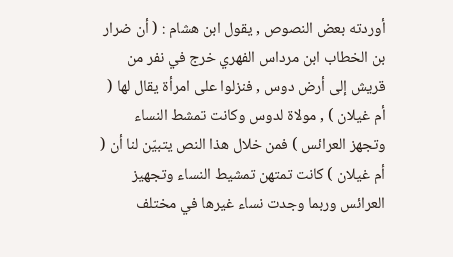أوردته بعض النصوص , يقول ابن هشام : ( أن ضرار بن الخطاب ابن مرداس الفهري خرج في نفر من قريش إلى أرض دوس , فنزلوا على امرأة يقال لها ( أم غيلان ) , مولاة لدوس وكانت تمشط النساء وتجهز العرائس ) فمن خلال هذا النص يتبيّن لنا أن ( أم غيلان ) كانت تمتهن تمشيط النساء وتجهيز العرائس وربما وجدت نساء غيرها في مختلف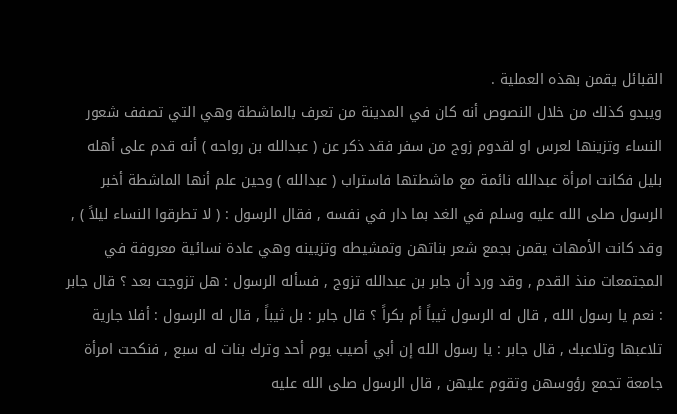القبائل يقمن بهذه العملية .
ويبدو كذلك من خلال النصوص أنه كان في المدينة من تعرف بالماشطة وهي التي تصفف شعور النساء وتزينها لعرس او لقدوم زوج من سفر فقد ذكر عن ( عبدالله بن رواحه ) أنه قدم على أهله بليل فكانت امرأة عبدالله نائمة مع ماشطتها فاستراب ( عبدالله ) وحين علم أنها الماشطة أخبر الرسول صلى الله عليه وسلم في الغد بما دار في نفسه , فقال الرسول : ( لا تطرقوا النساء ليلاً ) , وقد كانت الأمهات يقمن بجمع شعر بناتهن وتمشيطه وتزيينه وهي عادة نسائية معروفة في المجتمعات منذ القدم , وقد ورد أن جابر بن عبدالله تزوج , فسأله الرسول : هل تزوجت بعد ؟ قال جابر : نعم يا رسول الله , قال له الرسول ثيباً أم بكراً ؟ قال جابر : بل ثيباً , قال له الرسول : أفلا جارية تلاعبها وتلاعبك , قال جابر : يا رسول الله إن أبي أصيب يوم أحد وترك بنات له سبع , فنكحت امرأة جامعة تجمع رؤوسهن وتقوم عليهن , قال الرسول صلى الله عليه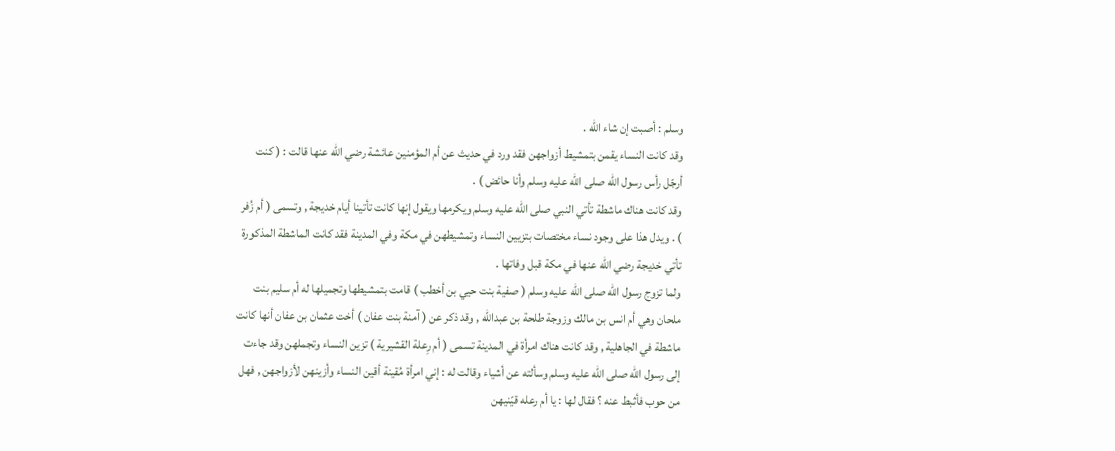وسلم : أصبت إن شاء الله .
وقد كانت النساء يقمن بتمشيط أزواجهن فقد ورد في حديث عن أم المؤمنين عائشة رضي الله عنها قالت : ( كنت أرجّل رأس رسول الله صلى الله عليه وسلم وأنا حائض ) .
وقد كانت هناك ماشطة تأتي النبي صلى الله عليه وسلم ويكرمها ويقول إنها كانت تأتينا أيام خديجة , وتسمى ( أم زُفر ) . ويدل هذا على وجود نساء مختصات بتزيين النساء وتمشيطهن في مكة وفي المدينة فقد كانت الماشطة المذكورة تأتي خديجة رضي الله عنها في مكة قبل وفاتها .
ولما تزوج رسول الله صلى الله عليه وسلم ( صفية بنت حيي بن أخطب ) قامت بتمشيطها وتجميلها له أم سليم بنت ملحان وهي أم انس بن مالك وزوجة طلحة بن عبدالله , وقد ذكر عن ( آمنة بنت عفان ) أخت عثمان بن عفان أنها كانت ماشطة في الجاهلية , وقد كانت هناك امرأة في المدينة تسمى ( أم رِعلة القشيرية ) تزين النساء وتجملهن وقد جاءت إلى رسول الله صلى الله عليه وسلم وسألته عن أشياء وقالت له : إني امرأة مُقينة أقين النساء وأزينهن لأزواجهن , فهل من حوب فأثبط عنه ؟ فقال لها : يا أم رعله قيّنيهن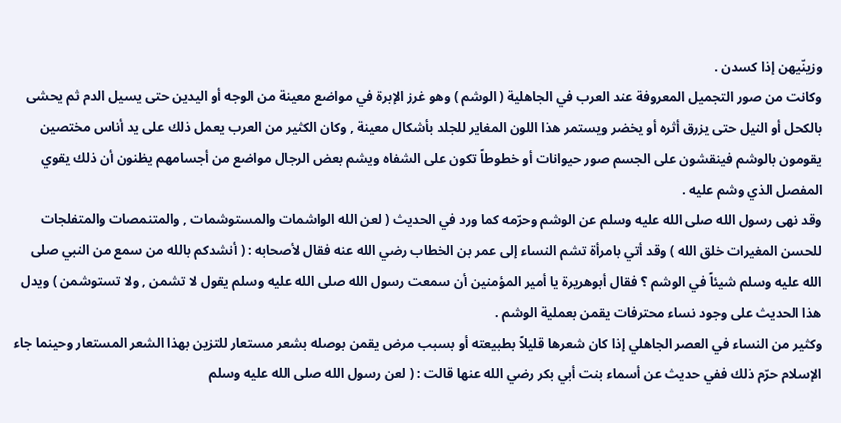وزينّيهن إذا كسدن .
وكانت من صور التجميل المعروفة عند العرب في الجاهلية ( الوشم ) وهو غرز الإبرة في مواضع معينة من الوجه أو اليدين حتى يسيل الدم ثم يحشى بالكحل أو النيل حتى يزرق أثره أو يخضر ويستمر هذا اللون المغاير للجلد بأشكال معينة , وكان الكثير من العرب يعمل ذلك على يد أناس مختصين يقومون بالوشم فينقشون على الجسم صور حيوانات أو خطوطاً تكون على الشفاه ويشم بعض الرجال مواضع من أجسامهم يظنون أن ذلك يقوي المفصل الذي وشم عليه .
وقد نهى رسول الله صلى الله عليه وسلم عن الوشم وحرّمه كما ورد في الحديث ( لعن الله الواشمات والمستوشمات , والمتنمصات والمتفلجات للحسن المغيرات خلق الله ) وقد أتي بامرأة تشم النساء إلى عمر بن الخطاب رضي الله عنه فقال لأصحابه : ( أنشدكم بالله من سمع من النبي صلى الله عليه وسلم شيئاً في الوشم ؟ فقال أبوهريرة يا أمير المؤمنين أن سمعت رسول الله صلى الله عليه وسلم يقول لا تشمن , ولا تستوشمن ) ويدل هذا الحديث على وجود نساء محترفات يقمن بعملية الوشم .
وكثير من النساء في العصر الجاهلي إذا كان شعرها قليلاً بطبيعته أو بسبب مرض يقمن بوصله بشعر مستعار للتزين بهذا الشعر المستعار وحينما جاء الإسلام حرّم ذلك ففي حديث عن أسماء بنت أبي بكر رضي الله عنها قالت : ( لعن رسول الله صلى الله عليه وسلم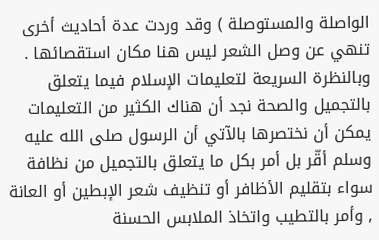الواصلة والمستوصلة ) وقد وردت عدة أحاديث أخرى تنهي عن وصل الشعر ليس هنا مكان استقصائها .
وبالنظرة السريعة لتعليمات الإسلام فيما يتعلق بالتجميل والصحة نجد أن هناك الكثير من التعليمات يمكن أن نختصرها بالآتي أن الرسول صلى الله عليه وسلم أقّر بل أمر بكل ما يتعلق بالتجميل من نظافة سواء بتقليم الأظافر أو تنظيف شعر الإبطين أو العانة , وأمر بالتطيب واتخاذ الملابس الحسنة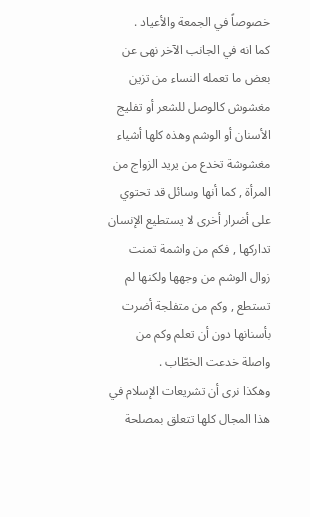خصوصاً في الجمعة والأعياد .
كما انه في الجانب الآخر نهى عن بعض ما تعمله النساء من تزين مغشوش كالوصل للشعر أو تفليج الأسنان أو الوشم وهذه كلها أشياء مغشوشة تخدع من يريد الزواج من المرأة , كما أنها وسائل قد تحتوي على أضرار أخرى لا يستطيع الإنسان تداركها , فكم من واشمة تمنت زوال الوشم من وجهها ولكنها لم تستطع , وكم من متفلجة أضرت بأسنانها دون أن تعلم وكم من واصلة خدعت الخطّاب .
وهكذا نرى أن تشريعات الإسلام في هذا المجال كلها تتعلق بمصلحة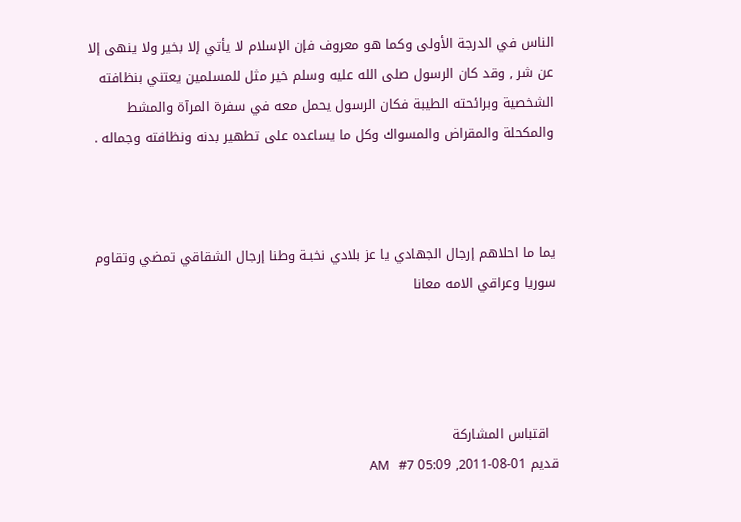الناس في الدرجة الأولى وكما هو معروف فإن الإسلام لا يأتي إلا بخير ولا ينهى إلا عن شر , وقد كان الرسول صلى الله عليه وسلم خير مثل للمسلمين يعتني بنظافته الشخصية وبرائحته الطيبة فكان الرسول يحمل معه في سفرة المرآة والمشط والمكحلة والمقراض والمسواك وكل ما يساعده على تطهير بدنه ونظافته وجماله .



يما ما احلاهم إرجال الجهادي يا عز بلادي نخبـة وطنا إرجال الشقاقي تمضي وتقاوم سوريا وعراقي الامه معانا




  اقتباس المشاركة
قديم 01-08-2011, 05:09 AM   #7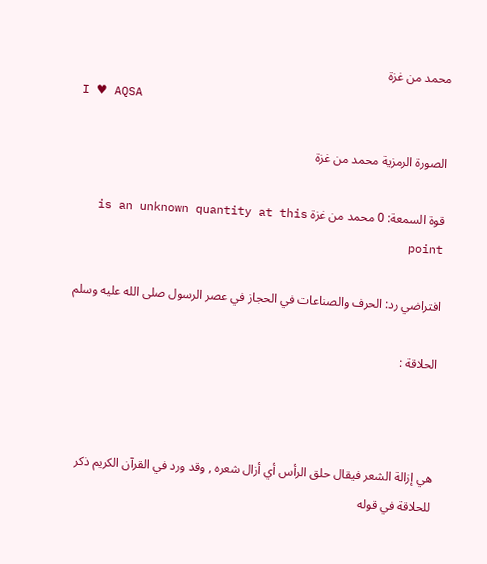محمد من غزة
I ♥ AQSA

الصورة الرمزية محمد من غزة

قوة السمعة: 0 محمد من غزة is an unknown quantity at this point

افتراضي رد: الحرف والصناعات في الحجاز في عصر الرسول صلى الله عليه وسلم

الحلاقة :



هي إزالة الشعر فيقال حلق الرأس أي أزال شعره , وقد ورد في القرآن الكريم ذكر للحلاقة في قوله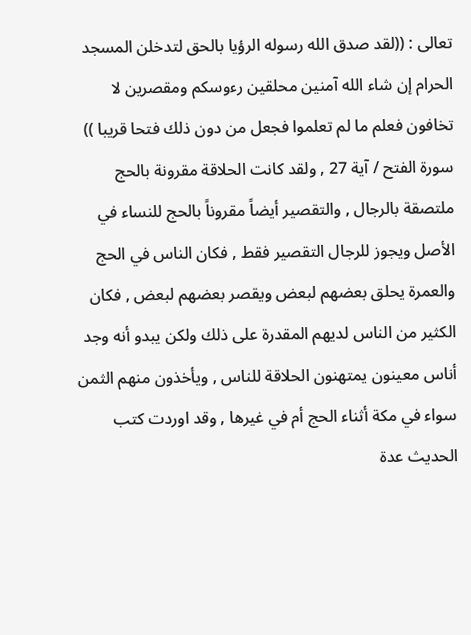تعالى : ((لقد صدق الله رسوله الرؤيا بالحق لتدخلن المسجد الحرام إن شاء الله آمنين محلقين رءوسكم ومقصرين لا تخافون فعلم ما لم تعلموا فجعل من دون ذلك فتحا قريبا )) سورة الفتح / آية 27 , ولقد كانت الحلاقة مقرونة بالحج ملتصقة بالرجال , والتقصير أيضاً مقروناً بالحج للنساء في الأصل ويجوز للرجال التقصير فقط , فكان الناس في الحج والعمرة يحلق بعضهم لبعض ويقصر بعضهم لبعض , فكان الكثير من الناس لديهم المقدرة على ذلك ولكن يبدو أنه وجد أناس معينون يمتهنون الحلاقة للناس , ويأخذون منهم الثمن سواء في مكة أثناء الحج أم في غيرها , وقد اوردت كتب الحديث عدة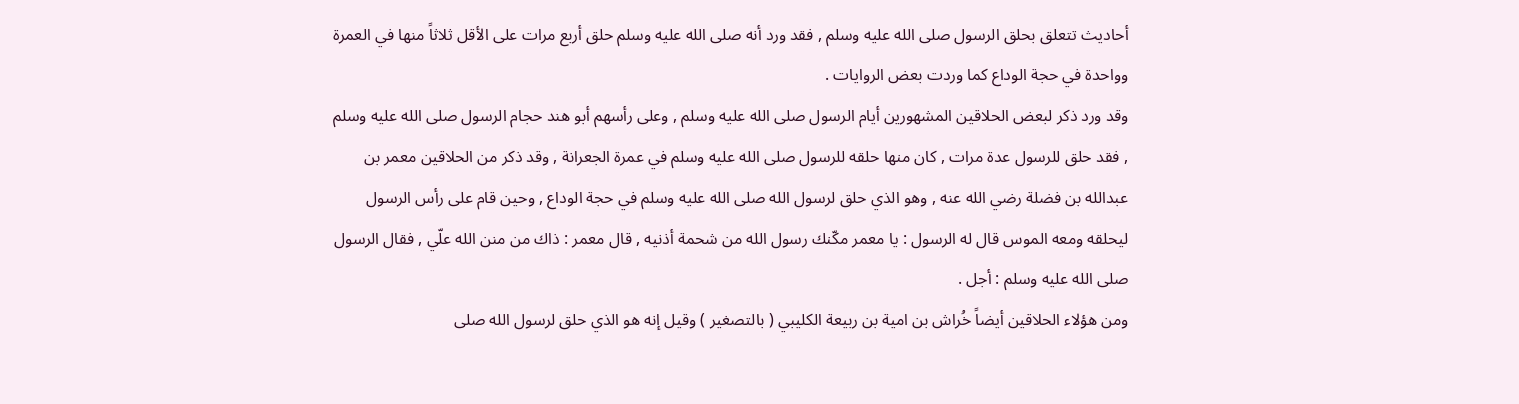أحاديث تتعلق بحلق الرسول صلى الله عليه وسلم , فقد ورد أنه صلى الله عليه وسلم حلق أربع مرات على الأقل ثلاثاً منها في العمرة وواحدة في حجة الوداع كما وردت بعض الروايات .
وقد ورد ذكر لبعض الحلاقين المشهورين أيام الرسول صلى الله عليه وسلم , وعلى رأسهم أبو هند حجام الرسول صلى الله عليه وسلم , فقد حلق للرسول عدة مرات , كان منها حلقه للرسول صلى الله عليه وسلم في عمرة الجعرانة , وقد ذكر من الحلاقين معمر بن عبدالله بن فضلة رضي الله عنه , وهو الذي حلق لرسول الله صلى الله عليه وسلم في حجة الوداع , وحين قام على رأس الرسول ليحلقه ومعه الموس قال له الرسول : يا معمر مكّنك رسول الله من شحمة أذنيه , قال معمر : ذاك من منن الله علّي , فقال الرسول صلى الله عليه وسلم : أجل .
ومن هؤلاء الحلاقين أيضاً خُراش بن امية بن ربيعة الكليبي ( بالتصغير ) وقيل إنه هو الذي حلق لرسول الله صلى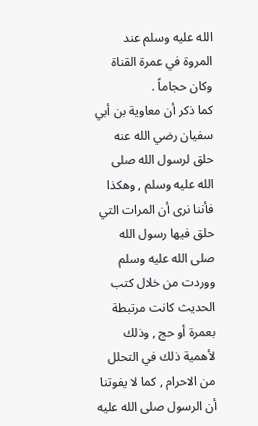الله عليه وسلم عند المروة في عمرة القناة وكان حجاماً .
كما ذكر أن معاوية بن أبي سفيان رضي الله عنه حلق لرسول الله صلى الله عليه وسلم , وهكذا فأننا نرى أن المرات التي حلق فيها رسول الله صلى الله عليه وسلم ووردت من خلال كتب الحديث كانت مرتبطة بعمرة أو حج , وذلك لأهمية ذلك في التحلل من الاحرام , كما لا يفوتنا أن الرسول صلى الله عليه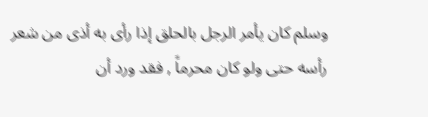وسلم كان يأمر الرجل بالحلق إذا رأى به أذى من شعر رأسه حتى ولو كان محرماً , فقد ورد أن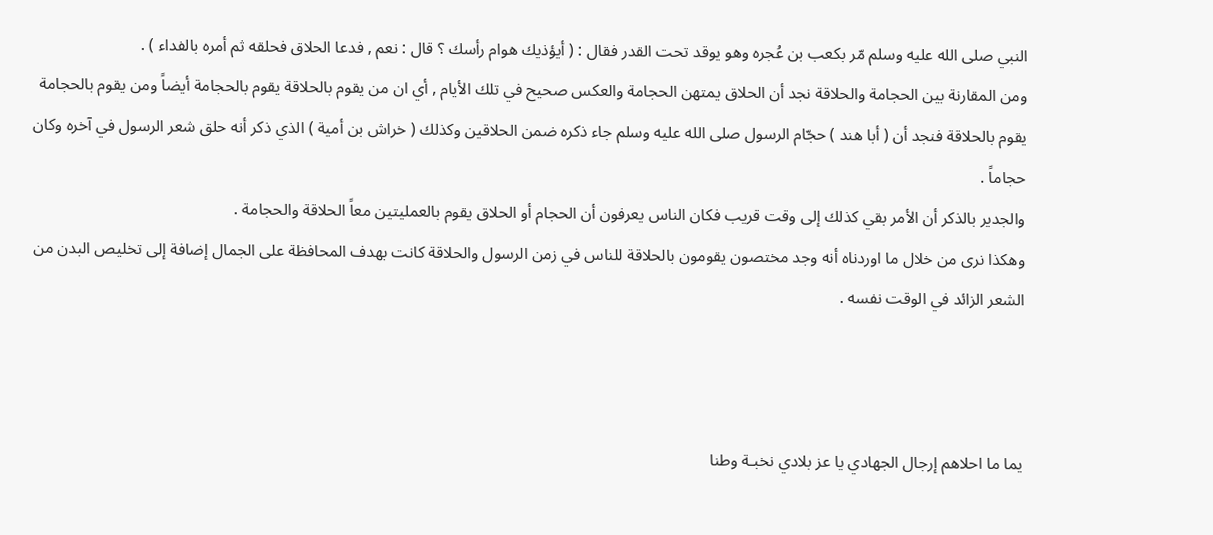النبي صلى الله عليه وسلم مّر بكعب بن عُجره وهو يوقد تحت القدر فقال : ( أيؤذيك هوام رأسك ؟ قال : نعم , فدعا الحلاق فحلقه ثم أمره بالفداء ) .
ومن المقارنة بين الحجامة والحلاقة نجد أن الحلاق يمتهن الحجامة والعكس صحيح في تلك الأيام , أي ان من يقوم بالحلاقة يقوم بالحجامة أيضاً ومن يقوم بالحجامة يقوم بالحلاقة فنجد أن ( أبا هند ) حجّام الرسول صلى الله عليه وسلم جاء ذكره ضمن الحلاقين وكذلك ( خراش بن أمية ) الذي ذكر أنه حلق شعر الرسول في آخره وكان حجاماً .
والجدير بالذكر أن الأمر بقي كذلك إلى وقت قريب فكان الناس يعرفون أن الحجام أو الحلاق يقوم بالعمليتين معاً الحلاقة والحجامة .
وهكذا نرى من خلال ما اوردناه أنه وجد مختصون يقومون بالحلاقة للناس في زمن الرسول والحلاقة كانت بهدف المحافظة على الجمال إضافة إلى تخليص البدن من الشعر الزائد في الوقت نفسه .



يما ما احلاهم إرجال الجهادي يا عز بلادي نخبـة وطنا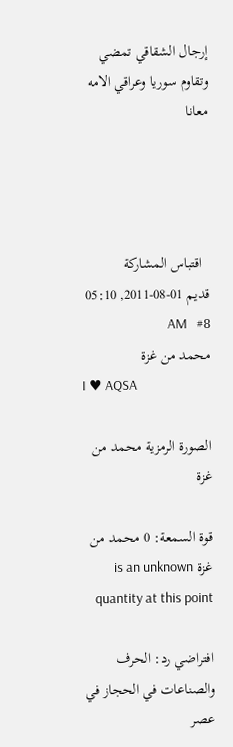إرجال الشقاقي تمضي وتقاوم سوريا وعراقي الامه معانا




  اقتباس المشاركة
قديم 01-08-2011, 05:10 AM   #8
محمد من غزة
I ♥ AQSA

الصورة الرمزية محمد من غزة

قوة السمعة: 0 محمد من غزة is an unknown quantity at this point

افتراضي رد: الحرف والصناعات في الحجاز في عصر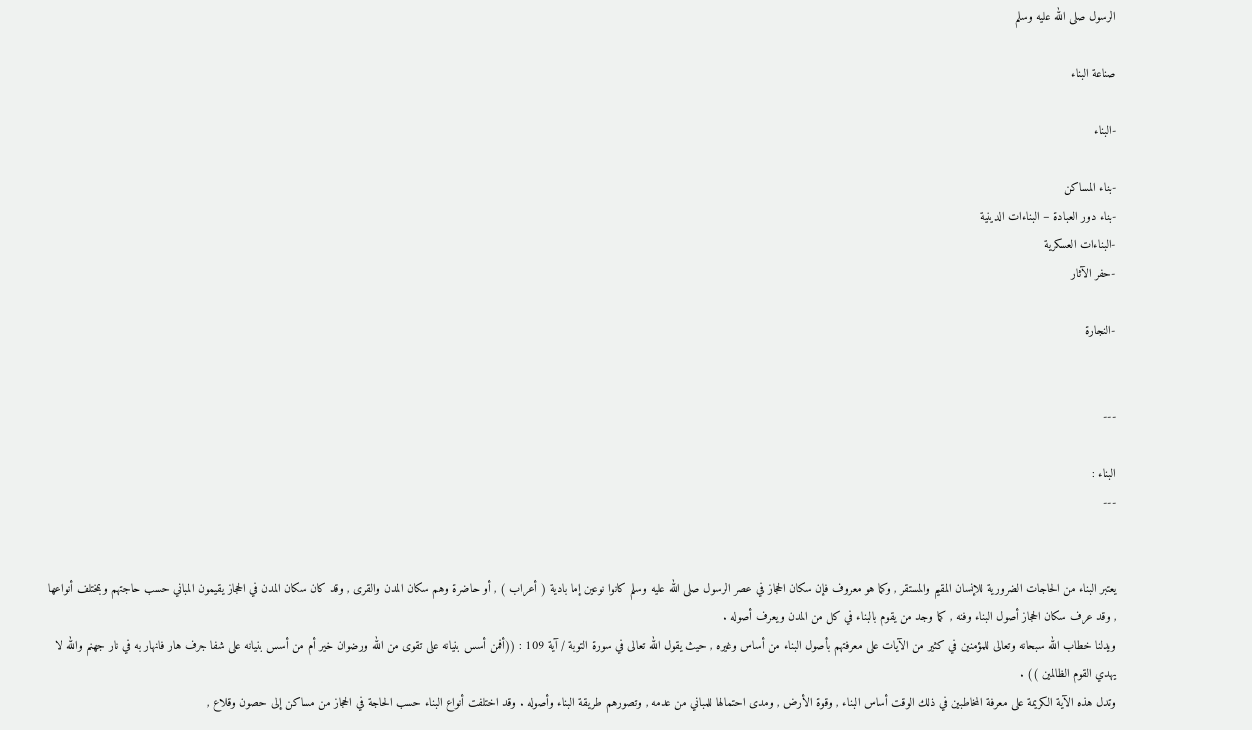الرسول صلى الله عليه وسلم

صناعة البناء

-البناء

-بناء المساكن
-بناء دور العبادة – البناءات الدينية
-البناءات العسكرية
-حفر الآثار

-النجارة


---

البناء :
---


يعتبر البناء من الحاجات الضرورية للإنسان المقيم والمستقر , وكما هو معروف فإن سكان الحجاز في عصر الرسول صلى الله عليه وسلم كانوا نوعين إما بادية ( أعراب ) , أو حاضرة وهم سكان المدن والقرى , وقد كان سكان المدن في الحجاز يقيمون المباني حسب حاجتهم وبمختلف أنواعها , وقد عرف سكان الحجاز أصول البناء وفنه , كما وجد من يقوم بالبناء في كل من المدن ويعرف أصوله .
ويدلنا خطاب الله سبحانه وتعالى للمؤمنين في كثير من الآيات على معرفتهم بأصول البناء من أساس وغيره , حيث يقول الله تعالى في سورة التوبة / آية 109 : ((أفمن أسس بنيانه على تقوى من الله ورضوان خير أم من أسس بنيانه على شفا جرف هار فانهار به في نار جهنم والله لا يهدي القوم الظالمين )) .
وتدل هذه الآية الكريمة على معرفة المخاطبين في ذلك الوقت أساس البناء , وقوة الأرض , ومدى احتمالها للمباني من عدمه , وتصورهم طريقة البناء وأصوله . وقد اختلفت أنواع البناء حسب الحاجة في الحجاز من مساكن إلى حصون وقلاع ,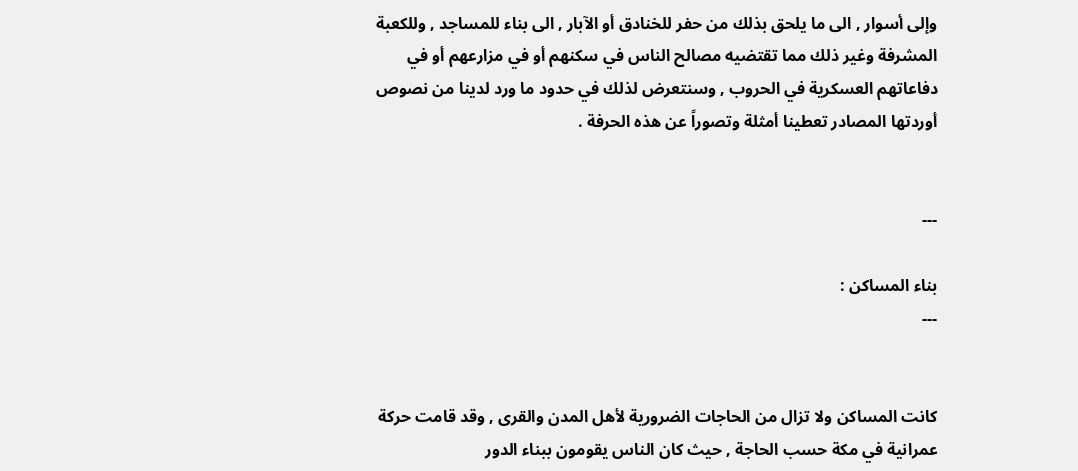وإلى أسوار , الى ما يلحق بذلك من حفر للخنادق أو الآبار , الى بناء للمساجد , وللكعبة المشرفة وغير ذلك مما تقتضيه مصالح الناس في سكنهم أو في مزارعهم أو في دفاعاتهم العسكرية في الحروب , وسنتعرض لذلك في حدود ما ورد لدينا من نصوص أوردتها المصادر تعطينا أمثلة وتصوراً عن هذه الحرفة .


---

بناء المساكن :
---


كانت المساكن ولا تزال من الحاجات الضرورية لأهل المدن والقرى , وقد قامت حركة عمرانية في مكة حسب الحاجة , حيث كان الناس يقومون ببناء الدور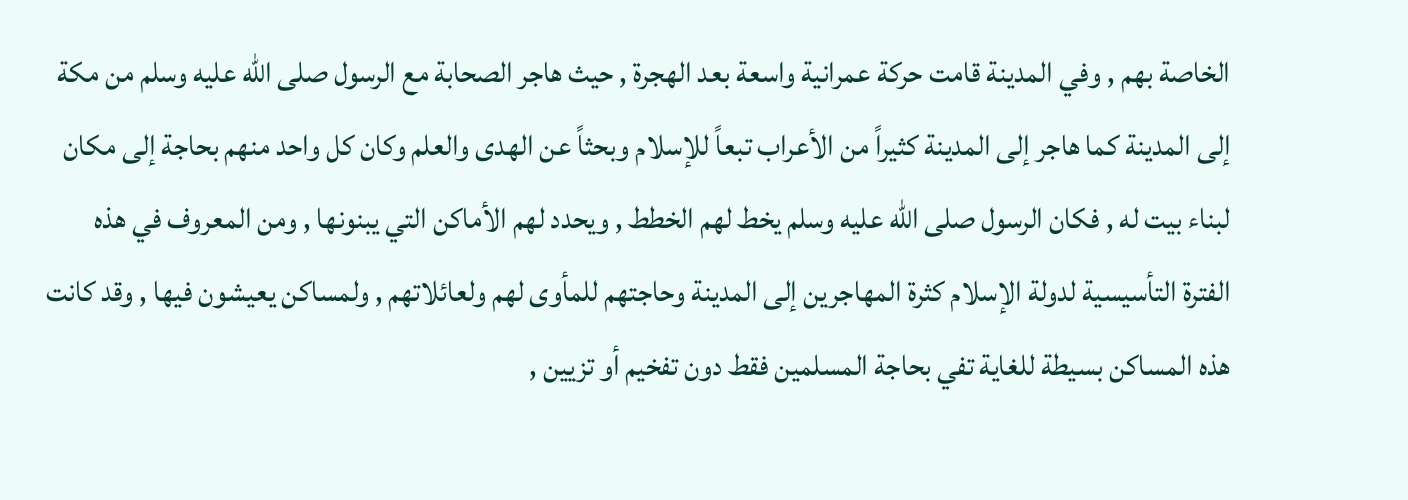الخاصة بهم , وفي المدينة قامت حركة عمرانية واسعة بعد الهجرة , حيث هاجر الصحابة مع الرسول صلى الله عليه وسلم من مكة إلى المدينة كما هاجر إلى المدينة كثيراً من الأعراب تبعاً للإسلام وبحثاً عن الهدى والعلم وكان كل واحد منهم بحاجة إلى مكان لبناء بيت له , فكان الرسول صلى الله عليه وسلم يخط لهم الخطط , ويحدد لهم الأماكن التي يبنونها , ومن المعروف في هذه الفترة التأسيسية لدولة الإسلام كثرة المهاجرين إلى المدينة وحاجتهم للمأوى لهم ولعائلاتهم , ولمساكن يعيشون فيها , وقد كانت هذه المساكن بسيطة للغاية تفي بحاجة المسلمين فقط دون تفخيم أو تزيين ,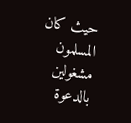حيث كان المسلمون مشغولين بالدعوة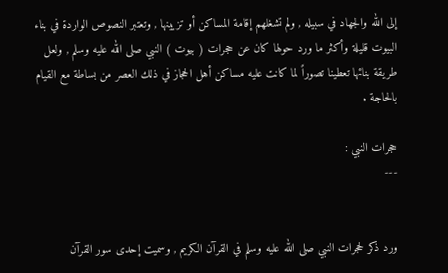إلى الله والجهاد في سبيله , ولم تشغلهم إقامة المساكن أو تزيينها , وتعتبر النصوص الواردة في بناء البيوت قليلة وأكثر ما ورد حولها كان عن حجرات ( بيوت ) النبي صلى الله عليه وسلم , ولعل طريقة بنائها تعطينا تصوراً لما كانت عليه مساكن أهل الحجاز في ذلك العصر من بساطة مع القيام بالحاجة .

حجرات النبي :
---


ورد ذكر لحجرات النبي صلى الله عليه وسلم في القرآن الكريم , وسميت إحدى سور القرآن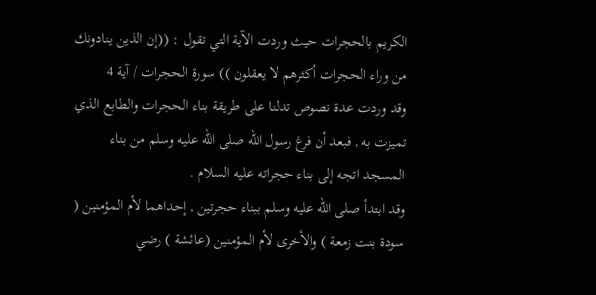الكريم بالحجرات حيث وردت الآية التي تقول : ((إن الذين ينادونك من وراء الحجرات أكثرهم لا يعقلون )) سورة الحجرات / آية 4
وقد وردت عدة نصوص تدلنا على طريقة بناء الحجرات والطابع الذي تميزت به , فبعد أن فرغ رسول الله صلى الله عليه وسلم من بناء المسجد اتجه إلى بناء حجراته عليه السلام .
وقد ابتدأ صلى الله عليه وسلم ببناء حجرتين , إحداهما لأم المؤمنين ( سودة بنت زمعة ) والأخرى لأم المؤمنين (عائشة ) رضي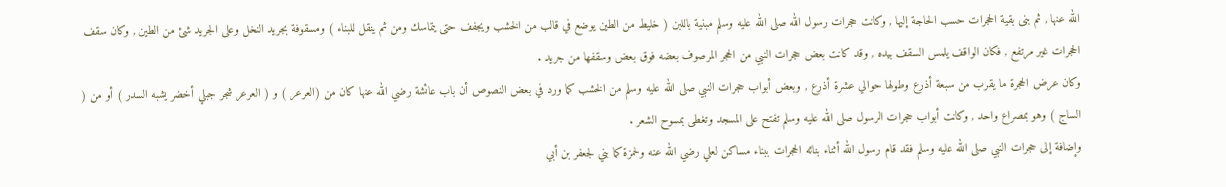الله عنها , ثم بنى بقية الحجرات حسب الحاجة إليها , وكانت حجرات رسول الله صلى الله عليه وسلم مبنية باللبن ( خليط من الطين يوضع في قالب من الخشب ويجفف حتى يتماسك ومن ثم ينقل للبناء ) ومسقوفة بجريد النخل وعلى الجريد شئ من الطين , وكان سقف الحجرات غير مرتفع , فكان الواقف يلمس السقف بيده , وقد كانت بعض حجرات النبي من الحجر المرصوف بعضه فوق بعض وسقفها من جريد .
وكان عرض الحجرة ما يقرب من سبعة أذرع وطولها حوالي عشرة أذرع , وبعض أبواب حجرات النبي صلى الله عليه وسلم من الخشب كما ورد في بعض النصوص أن باب عائشة رضي الله عنها كان من (العرعر ) و ( العرعر شجر جبلي أخضر يشبه السدر ) أو من ( الساج ) وهو بمصراع واحد , وكانت أبواب حجرات الرسول صلى الله عليه وسلم تفتح على المسجد وتغطى بمسوح الشعر .
وإضافة إلى حجرات النبي صلى الله عليه وسلم فقد قام رسول الله أثناء بنائه الحجرات ببناء مساكن لعلي رضي الله عنه ولحمزة كما بني لجعفر بن أبي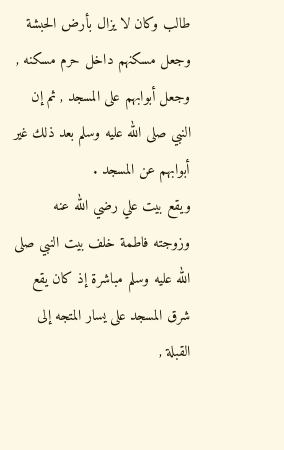طالب وكان لا يزال بأرض الحبشة وجعل مسكنهم داخل حرم مسكنه , وجعل أبوابهم على المسجد , ثم إن النبي صلى الله عليه وسلم بعد ذلك غير أبوابهم عن المسجد .
ويقع بيت علي رضي الله عنه وزوجته فاطمة خلف بيت النبي صلى الله عليه وسلم مباشرة إذ كان يقع شرق المسجد على يسار المتجه إلى القبلة ,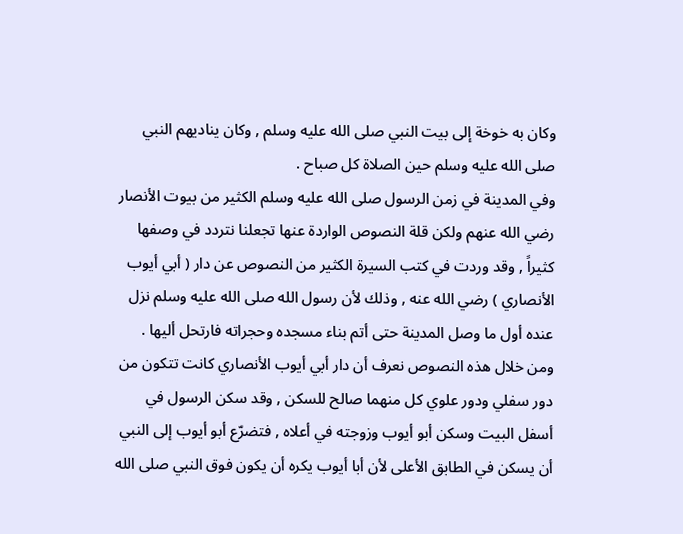وكان به خوخة إلى بيت النبي صلى الله عليه وسلم , وكان يناديهم النبي صلى الله عليه وسلم حين الصلاة كل صباح .
وفي المدينة في زمن الرسول صلى الله عليه وسلم الكثير من بيوت الأنصار رضي الله عنهم ولكن قلة النصوص الواردة عنها تجعلنا نتردد في وصفها كثيراً , وقد وردت في كتب السيرة الكثير من النصوص عن دار ( أبي أيوب الأنصاري ) رضي الله عنه , وذلك لأن رسول الله صلى الله عليه وسلم نزل عنده أول ما وصل المدينة حتى أتم بناء مسجده وحجراته فارتحل أليها . ومن خلال هذه النصوص نعرف أن دار أبي أيوب الأنصاري كانت تتكون من دور سفلي ودور علوي كل منهما صالح للسكن , وقد سكن الرسول في أسفل البيت وسكن أبو أيوب وزوجته في أعلاه , فتضرّع أبو أيوب إلى النبي أن يسكن في الطابق الأعلى لأن أبا أيوب يكره أن يكون فوق النبي صلى الله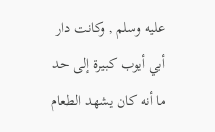عليه وسلم , وكانت دار أبي أيوب كبيرة إلى حد ما أنه كان يشهد الطعام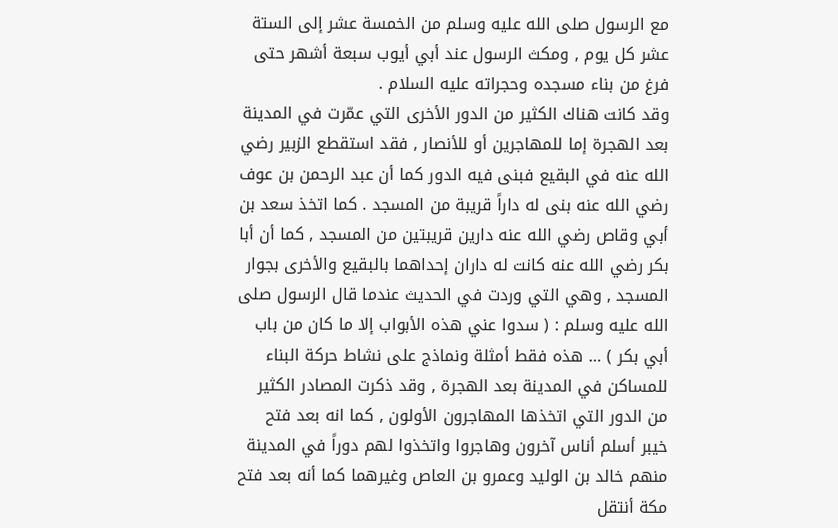مع الرسول صلى الله عليه وسلم من الخمسة عشر إلى الستة عشر كل يوم , ومكث الرسول عند أبي أيوب سبعة أشهر حتى فرغ من بناء مسجده وحجراته عليه السلام .
وقد كانت هناك الكثير من الدور الأخرى التي عمّرت في المدينة بعد الهجرة إما للمهاجرين أو للأنصار , فقد استقطع الزبير رضي الله عنه في البقيع فبنى فيه الدور كما أن عبد الرحمن بن عوف رضي الله عنه بنى له داراً قريبة من المسجد . كما اتخذ سعد بن أبي وقاص رضي الله عنه دارين قريبتين من المسجد , كما أن أبا بكر رضي الله عنه كانت له داران إحداهما بالبقيع والأخرى بجوار المسجد , وهي التي وردت في الحديث عندما قال الرسول صلى الله عليه وسلم : ( سدوا عني هذه الأبواب إلا ما كان من باب أبي بكر ) … هذه فقط أمثلة ونماذج على نشاط حركة البناء للمساكن في المدينة بعد الهجرة , وقد ذكرت المصادر الكثير من الدور التي اتخذها المهاجرون الأولون , كما انه بعد فتح خيبر أسلم أناس آخرون وهاجروا واتخذوا لهم دوراً في المدينة منهم خالد بن الوليد وعمرو بن العاص وغيرهما كما أنه بعد فتح مكة أنتقل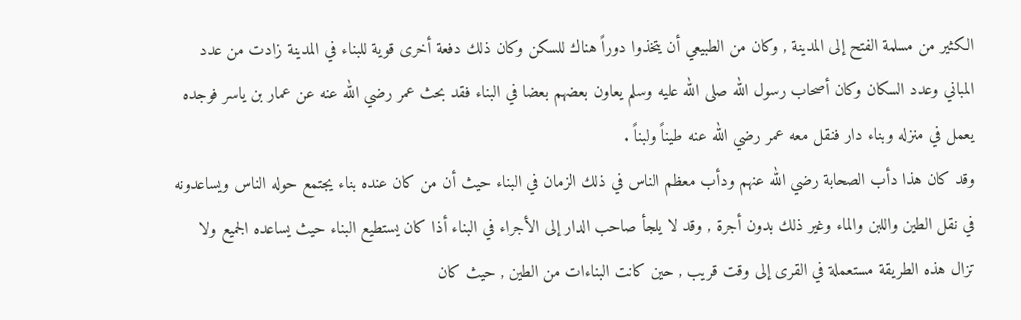الكثير من مسلمة الفتح إلى المدينة , وكان من الطبيعي أن يتخذوا دوراً هناك للسكن وكان ذلك دفعة أخرى قوية للبناء في المدينة زادت من عدد المباني وعدد السكان وكان أصحاب رسول الله صلى الله عليه وسلم يعاون بعضهم بعضا في البناء فقد بحث عمر رضي الله عنه عن عمار بن ياسر فوجده يعمل في منزله وبناء دار فنقل معه عمر رضي الله عنه طيناً ولبناً .
وقد كان هذا دأب الصحابة رضي الله عنهم ودأب معظم الناس في ذلك الزمان في البناء حيث أن من كان عنده بناء يجتمع حوله الناس ويساعدونه في نقل الطين واللبن والماء وغير ذلك بدون أجرة , وقد لا يلجأ صاحب الدار إلى الأجراء في البناء أذا كان يستطيع البناء حيث يساعده الجميع ولا تزال هذه الطريقة مستعملة في القرى إلى وقت قريب , حين كانت البناءات من الطين , حيث كان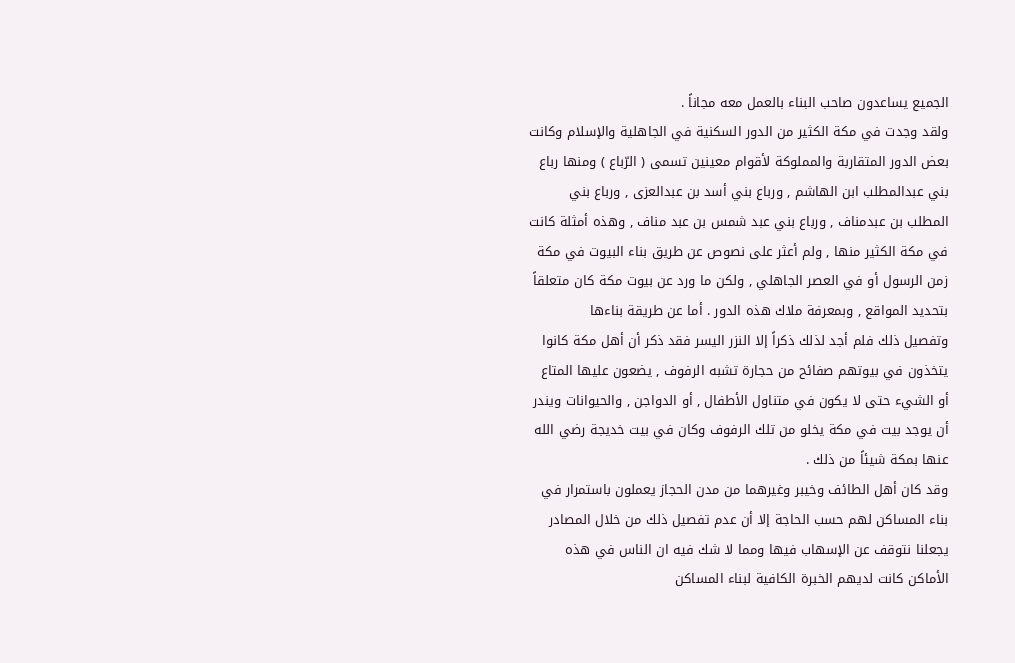الجميع يساعدون صاحب البناء بالعمل معه مجاناً .
ولقد وجدت في مكة الكثير من الدور السكنية في الجاهلية والإسلام وكانت بعض الدور المتقاربة والمملوكة لأقوام معينين تسمى ( الرّباع ) ومنها رباع بني عبدالمطلب ابن الهاشم , ورباع بني أسد بن عبدالعزى , ورباع بني المطلب بن عبدمناف , ورباع بني عبد شمس بن عبد مناف , وهذه أمثلة كانت في مكة الكثير منها , ولم أعثر على نصوص عن طريق بناء البيوت في مكة زمن الرسول أو في العصر الجاهلي , ولكن ما ورد عن بيوت مكة كان متعلقاً بتحديد المواقع , وبمعرفة ملاك هذه الدور . أما عن طريقة بناءها
وتفصيل ذلك فلم أجد لذلك ذكراً إلا النزر اليسر فقد ذكر أن أهل مكة كانوا يتخذون في بيوتهم صفائح من حجارة تشبه الرفوف , يضعون عليها المتاع أو الشيء حتى لا يكون في متناول الأطفال , أو الدواجن , والحيوانات ويندر أن يوجد بيت في مكة يخلو من تلك الرفوف وكان في بيت خديجة رضي الله عنها بمكة شيئاً من ذلك .
وقد كان أهل الطائف وخيبر وغيرهما من مدن الحجاز يعملون باستمرار في بناء المساكن لهم حسب الحاجة إلا أن عدم تفصيل ذلك من خلال المصادر يجعلنا نتوقف عن الإسهاب فيها ومما لا شك فيه ان الناس في هذه الأماكن كانت لديهم الخبرة الكافية لبناء المساكن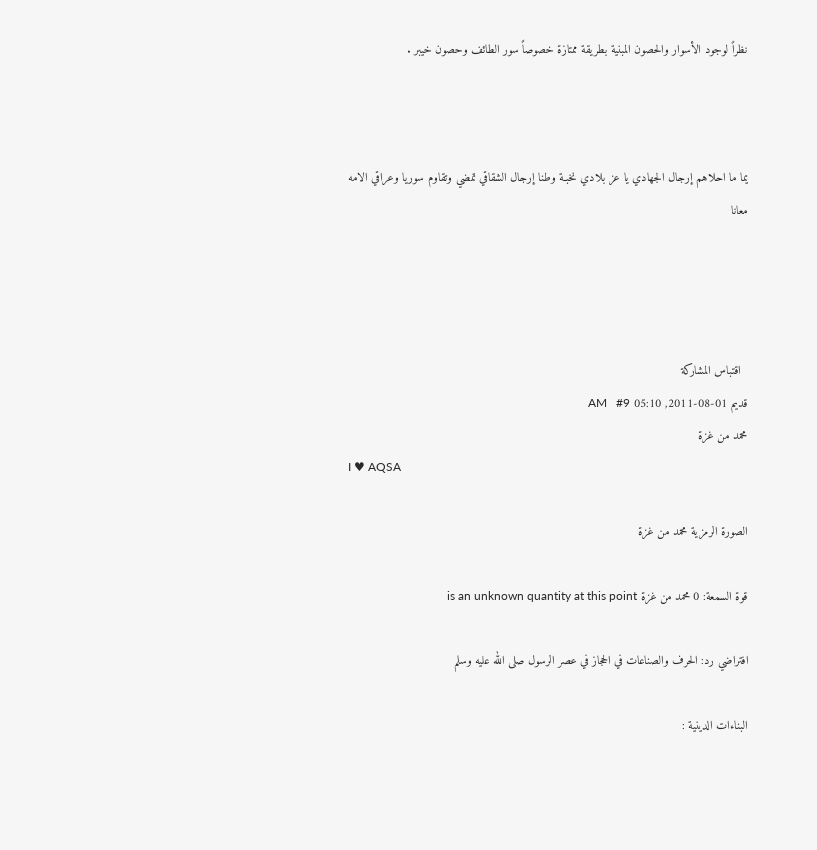نظراً لوجود الأسوار والحصون المبنية بطريقة ممتازة خصوصاً سور الطائف وحصون خيبر .



يما ما احلاهم إرجال الجهادي يا عز بلادي نخبـة وطنا إرجال الشقاقي تمضي وتقاوم سوريا وعراقي الامه معانا




  اقتباس المشاركة
قديم 01-08-2011, 05:10 AM   #9
محمد من غزة
I ♥ AQSA

الصورة الرمزية محمد من غزة

قوة السمعة: 0 محمد من غزة is an unknown quantity at this point

افتراضي رد: الحرف والصناعات في الحجاز في عصر الرسول صلى الله عليه وسلم

البناءات الدينية :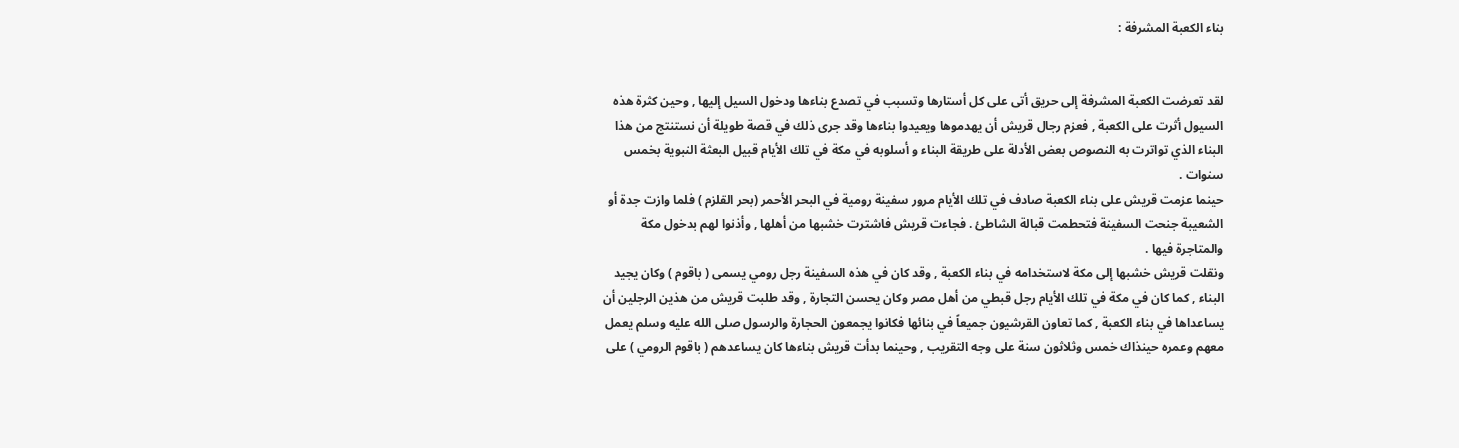بناء الكعبة المشرفة :


لقد تعرضت الكعبة المشرفة إلى حريق أتى على كل أستارها وتسبب في تصدع بناءها ودخول السيل إليها , وحين كثرة هذه السيول أثرت على الكعبة , فعزم رجال قريش أن يهدموها ويعيدوا بناءها وقد جرى ذلك في قصة طويلة أن نستنتج من هذا البناء الذي تواترت به النصوص بعض الأدلة على طريقة البناء و أسلوبه في مكة في تلك الأيام قبيل البعثة النبوية بخمس سنوات .
حينما عزمت قريش على بناء الكعبة صادف في تلك الأيام مرور سفينة رومية في البحر الأحمر (بحر القلزم ) فلما وازت جدة أو الشعيبة جنحت السفينة فتحطمت قبالة الشاطئ . فجاءت قريش فاشترت خشبها من أهلها , وأذنوا لهم بدخول مكة والمتاجرة فيها .
ونقلت قريش خشبها إلى مكة لاستخدامه في بناء الكعبة , وقد كان في هذه السفينة رجل رومي يسمى ( باقوم ) وكان يجيد البناء , كما كان في مكة في تلك الأيام رجل قبطي من أهل مصر وكان يحسن التجارة , وقد طلبت قريش من هذين الرجلين أن يساعداها في بناء الكعبة , كما تعاون القرشيون جميعاً في بنائها فكانوا يجمعون الحجارة والرسول صلى الله عليه وسلم يعمل معهم وعمره حينذاك خمس وثلاثون سنة على وجه التقريب , وحينما بدأت قريش بناءها كان يساعدهم ( باقوم الرومي ) على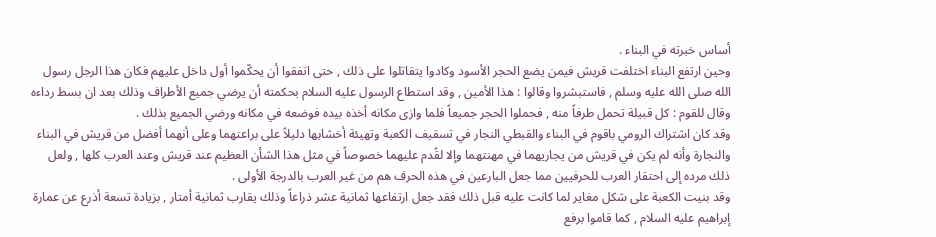أساس خبرته في البناء .
وحين ارتفع البناء اختلفت قريش فيمن يضع الحجر الأسود وكادوا يتقاتلوا على ذلك , حتى اتفقوا أن يحكّموا أول داخل عليهم فكان هذا الرجل رسول الله صلى الله عليه وسلم , فاستبشروا وقالوا : هذا الأمين , وقد استطاع الرسول عليه السلام بحكمته أن يرضي جميع الأطراف وذلك بعد ان بسط رداءه وقال للقوم : كل قبيلة تحمل طرفاً منه , فحملوا الحجر جميعاً فلما وازى مكانه أخذه بيده فوضعه في مكانه ورضي الجميع بذلك .
وقد كان اشتراك الرومي باقوم في البناء والقبطي النجار في تسقيف الكعبة وتهيئة أخشابها دليلاً على براعتهما وعلى أنهما أفضل من قريش في البناء والنجارة وأنه لم يكن في قريش من يجاريهما في مهنتهما وإلا لقُدم عليهما خصوصاً في مثل هذا الشأن العظيم عند قريش وعند العرب كلها , ولعل ذلك مرده إلى احتقار العرب للحرفيين مما جعل البارعين في هذه الحرف هم من غير العرب بالدرجة الأولى .
وقد بنيت الكعبة على شكل مغاير لما كانت عليه قبل ذلك فقد جعل ارتفاعها ثمانية عشر ذراعاً وذلك يقارب ثمانية أمتار , بزيادة تسعة أذرع عن عمارة إبراهيم عليه السلام , كما قاموا برفع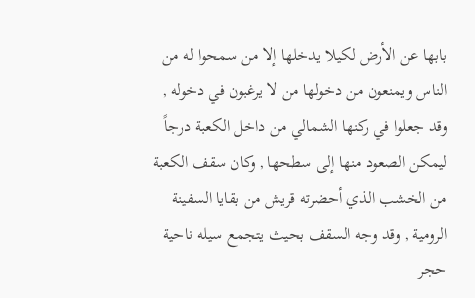بابها عن الأرض لكيلا يدخلها إلا من سمحوا له من الناس ويمنعون من دخولها من لا يرغبون في دخوله , وقد جعلوا في ركنها الشمالي من داخل الكعبة درجاً ليمكن الصعود منها إلى سطحها , وكان سقف الكعبة من الخشب الذي أحضرته قريش من بقايا السفينة الرومية , وقد وجه السقف بحيث يتجمع سيله ناحية حجر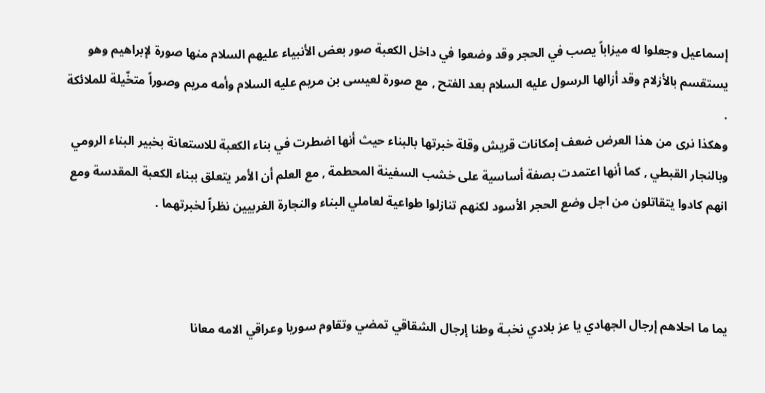إسماعيل وجعلوا له ميزاباً يصب في الحجر وقد وضعوا في داخل الكعبة صور بعض الأنبياء عليهم السلام منها صورة لإبراهيم وهو يستقسم بالأزلام وقد أزالها الرسول عليه السلام بعد الفتح , مع صورة لعيسى بن مريم عليه السلام وأمه مريم وصوراً متخّيلة للملائكة .
وهكذا نرى من هذا العرض ضعف إمكانات قريش وقلة خبرتها بالبناء حيث أنها اضطرت في بناء الكعبة للاستعانة بخبير البناء الرومي وبالنجار القبطي , كما أنها اعتمدت بصفة أساسية على خشب السفينة المحطمة , مع العلم أن الأمر يتعلق ببناء الكعبة المقدسة ومع انهم كادوا يتقاتلون من اجل وضع الحجر الأسود لكنهم تنازلوا طواعية لعاملي البناء والنجارة الغربيين نظراً لخبرتهما .



يما ما احلاهم إرجال الجهادي يا عز بلادي نخبـة وطنا إرجال الشقاقي تمضي وتقاوم سوريا وعراقي الامه معانا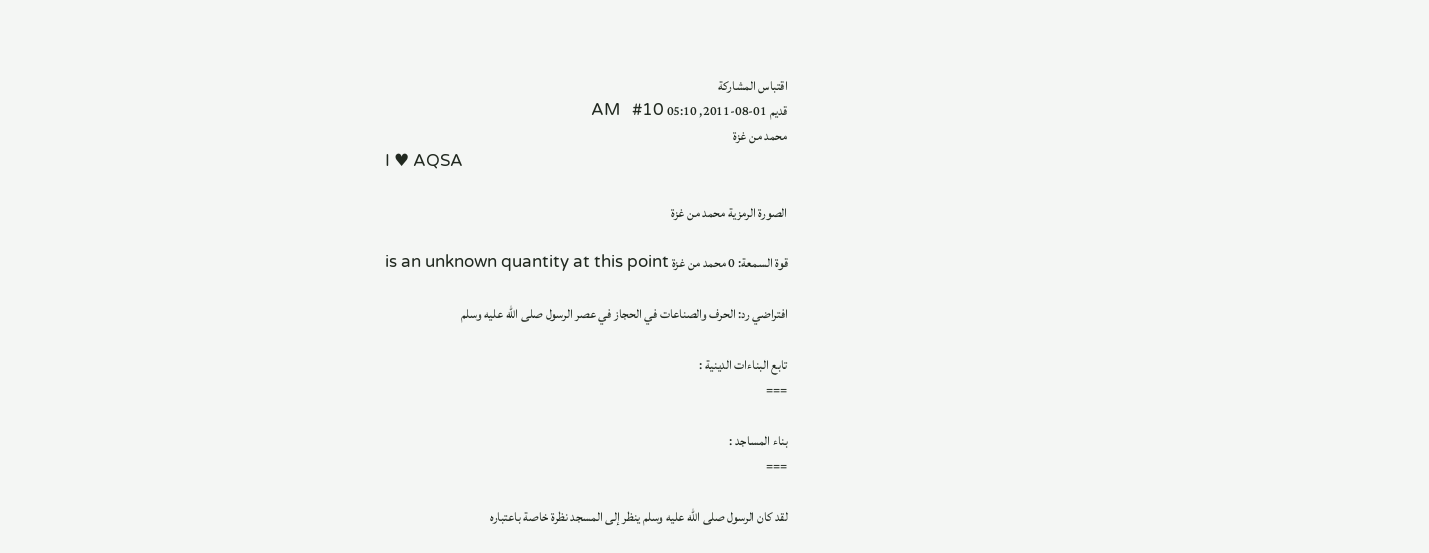اقتباس المشاركة
قديم 01-08-2011, 05:10 AM   #10
محمد من غزة
I ♥ AQSA

الصورة الرمزية محمد من غزة

قوة السمعة: 0 محمد من غزة is an unknown quantity at this point

افتراضي رد: الحرف والصناعات في الحجاز في عصر الرسول صلى الله عليه وسلم

تابع البناءات الدينية :
===

بناء المساجد :
===

لقد كان الرسول صلى الله عليه وسلم ينظر إلى المسجد نظرة خاصة باعتباره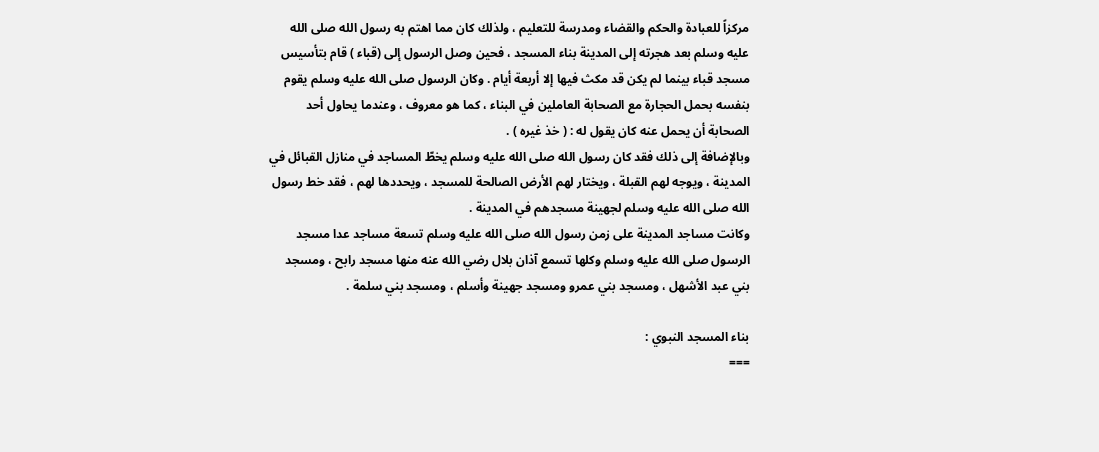مركزاً للعبادة والحكم والقضاء ومدرسة للتعليم ، ولذلك كان مما اهتم به رسول الله صلى الله عليه وسلم بعد هجرته إلى المدينة بناء المسجد ، فحين وصل الرسول إلى (قباء ) قام بتأسيس مسجد قباء بينما لم يكن قد مكث فيها إلا أربعة أيام . وكان الرسول صلى الله عليه وسلم يقوم بنفسه بحمل الحجارة مع الصحابة العاملين في البناء ، كما هو معروف ، وعندما يحاول أحد الصحابة أن يحمل عنه كان يقول له : ( خذ غيره ) .
وبالإضافة إلى ذلك فقد كان رسول الله صلى الله عليه وسلم يخطّ المساجد في منازل القبائل في المدينة ، ويوجه لهم القبلة ، ويختار لهم الأرض الصالحة للمسجد ، ويحددها لهم ، فقد خط رسول الله صلى الله عليه وسلم لجهينة مسجدهم في المدينة .
وكانت مساجد المدينة على زمن رسول الله صلى الله عليه وسلم تسعة مساجد عدا مسجد الرسول صلى الله عليه وسلم وكلها تسمع آذان بلال رضي الله عنه منها مسجد رابح ، ومسجد بني عبد الأشهل ، ومسجد بني عمرو ومسجد جهينة وأسلم ، ومسجد بني سلمة .

بناء المسجد النبوي :
===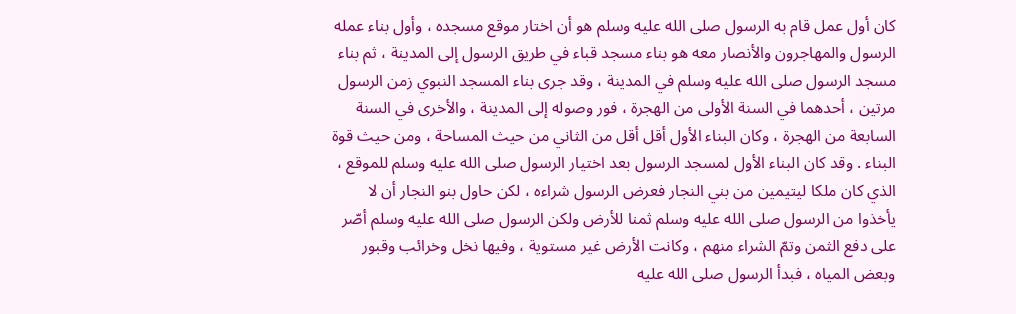كان أول عمل قام به الرسول صلى الله عليه وسلم هو أن اختار موقع مسجده ، وأول بناء عمله الرسول والمهاجرون والأنصار معه هو بناء مسجد قباء في طريق الرسول إلى المدينة ، ثم بناء مسجد الرسول صلى الله عليه وسلم في المدينة ، وقد جرى بناء المسجد النبوي زمن الرسول مرتين ، أحدهما في السنة الأولى من الهجرة ، فور وصوله إلى المدينة ، والأخرى في السنة السابعة من الهجرة ، وكان البناء الأول أقل أقل من الثاني من حيث المساحة ، ومن حيث قوة البناء . وقد كان البناء الأول لمسجد الرسول بعد اختيار الرسول صلى الله عليه وسلم للموقع ، الذي كان ملكا ليتيمين من بني النجار فعرض الرسول شراءه ، لكن حاول بنو النجار أن لا يأخذوا من الرسول صلى الله عليه وسلم ثمنا للأرض ولكن الرسول صلى الله عليه وسلم أصّر على دفع الثمن وتمّ الشراء منهم ، وكانت الأرض غير مستوية ، وفيها نخل وخرائب وقبور وبعض المياه ، فبدأ الرسول صلى الله عليه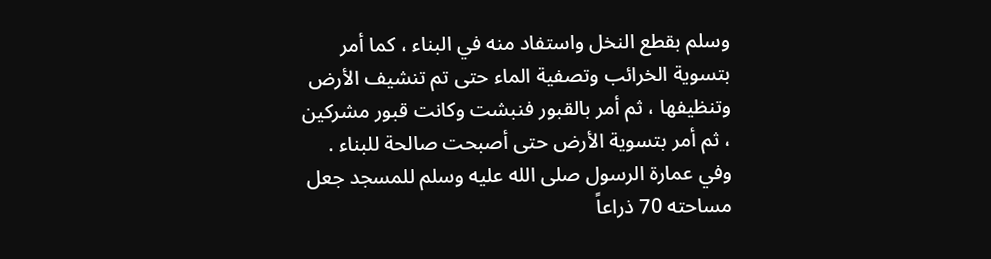وسلم بقطع النخل واستفاد منه في البناء ، كما أمر بتسوية الخرائب وتصفية الماء حتى تم تنشيف الأرض وتنظيفها ، ثم أمر بالقبور فنبشت وكانت قبور مشركين ، ثم أمر بتسوية الأرض حتى أصبحت صالحة للبناء .
وفي عمارة الرسول صلى الله عليه وسلم للمسجد جعل مساحته 70 ذراعاً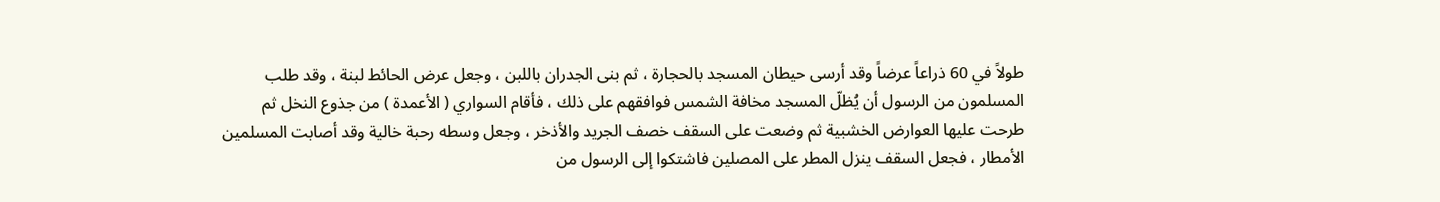طولاً في 60 ذراعاً عرضاً وقد أرسى حيطان المسجد بالحجارة ، ثم بنى الجدران باللبن ، وجعل عرض الحائط لبنة ، وقد طلب المسلمون من الرسول أن يُظلّ المسجد مخافة الشمس فوافقهم على ذلك ، فأقام السواري ( الأعمدة ) من جذوع النخل ثم طرحت عليها العوارض الخشبية ثم وضعت على السقف خصف الجريد والأذخر ، وجعل وسطه رحبة خالية وقد أصابت المسلمين الأمطار ، فجعل السقف ينزل المطر على المصلين فاشتكوا إلى الرسول من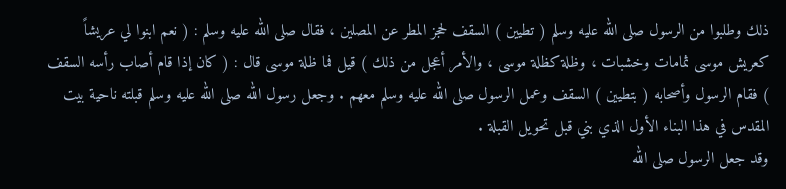ذلك وطلبوا من الرسول صلى الله عليه وسلم ( تطيين ) السقف لحجز المطر عن المصلين ، فقال صلى الله عليه وسلم : ( نعم ابنوا لي عريشاً كعريش موسى ثمامات وخشبات ، وظلة كظلة موسى ، والأمر أعجل من ذلك ) قيل فما ظلة موسى قال : ( كان إذا قام أصاب رأسه السقف ) فقام الرسول وأصحابه ( بتطيين ) السقف وعمل الرسول صلى الله عليه وسلم معهم . وجعل رسول الله صلى الله عليه وسلم قبلته ناحية بيت المقدس في هذا البناء الأول الذي بني قبل تحويل القبلة .
وقد جعل الرسول صلى الله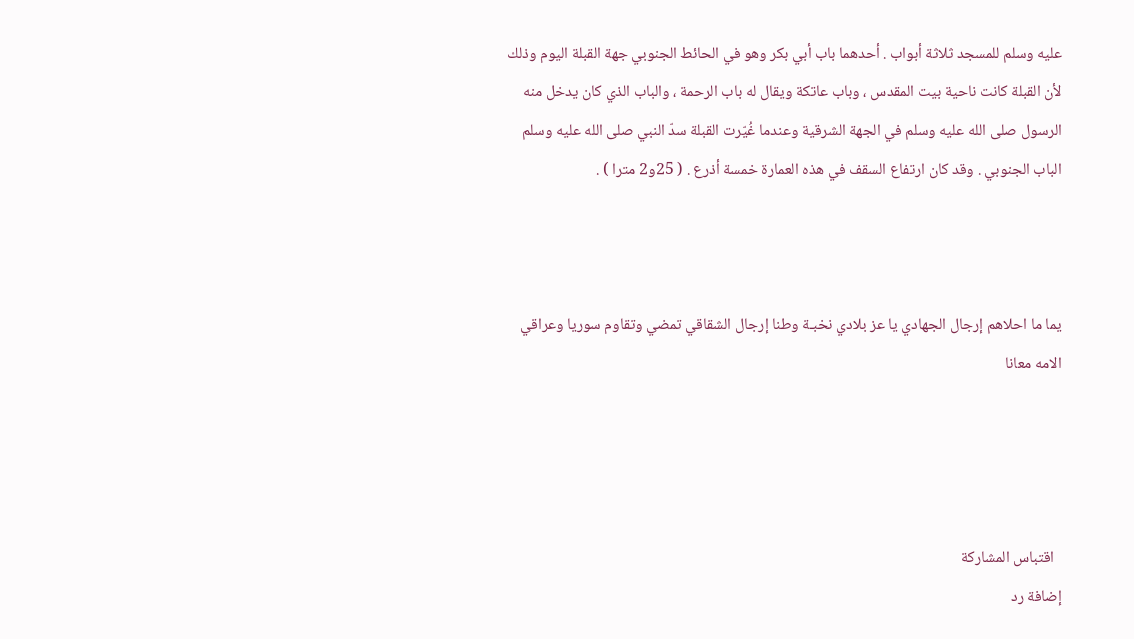عليه وسلم للمسجد ثلاثة أبواب . أحدهما باب أبي بكر وهو في الحائط الجنوبي جهة القبلة اليوم وذلك لأن القبلة كانت ناحية بيت المقدس ، وباب عاتكة ويقال له باب الرحمة ، والباب الذي كان يدخل منه الرسول صلى الله عليه وسلم في الجهة الشرقية وعندما غُيّرت القبلة سدّ النبي صلى الله عليه وسلم الباب الجنوبي . وقد كان ارتفاع السقف في هذه العمارة خمسة أذرع . ( 25و2 مترا ) .



يما ما احلاهم إرجال الجهادي يا عز بلادي نخبـة وطنا إرجال الشقاقي تمضي وتقاوم سوريا وعراقي الامه معانا




  اقتباس المشاركة
إضافة رد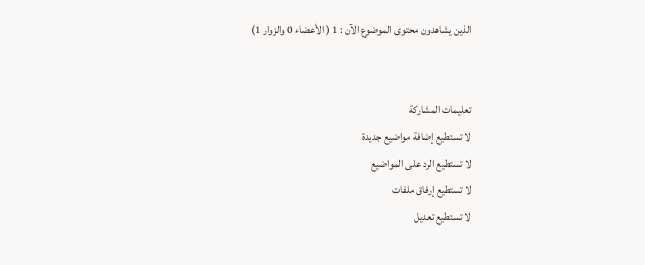الذين يشاهدون محتوى الموضوع الآن : 1 ( الأعضاء 0 والزوار 1)


تعليمات المشاركة
لا تستطيع إضافة مواضيع جديدة
لا تستطيع الرد على المواضيع
لا تستطيع إرفاق ملفات
لا تستطيع تعديل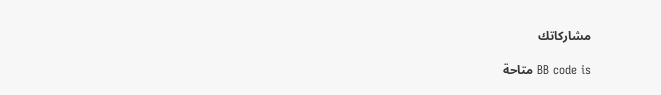مشاركاتك

BB code is متاحة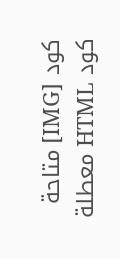كود [IMG] متاحة
كود HTML معطلة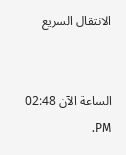الانتقال السريع


الساعة الآن 02:48 PM.